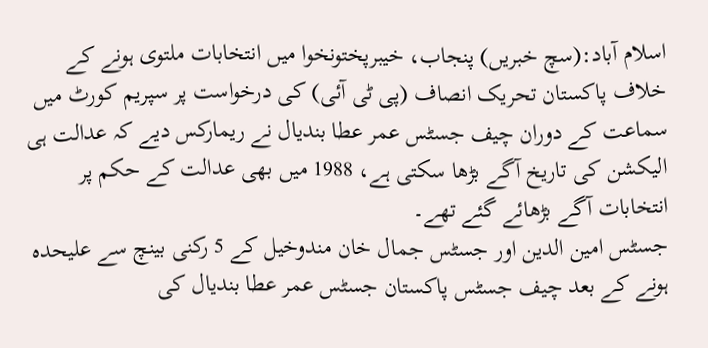اسلام آباد:(سچ خبریں) پنجاب، خیبرپختونخوا میں انتخابات ملتوی ہونے کے خلاف پاکستان تحریک انصاف (پی ٹی آئی) کی درخواست پر سپریم کورٹ میں سماعت کے دوران چیف جسٹس عمر عطا بندیال نے ریمارکس دیے کہ عدالت ہی الیکشن کی تاریخ آگے بڑھا سکتی ہے، 1988 میں بھی عدالت کے حکم پر انتخابات آگے بڑھائے گئے تھے۔
جسٹس امین الدین اور جسٹس جمال خان مندوخیل کے 5 رکنی بینچ سے علیحدہ ہونے کے بعد چیف جسٹس پاکستان جسٹس عمر عطا بندیال کی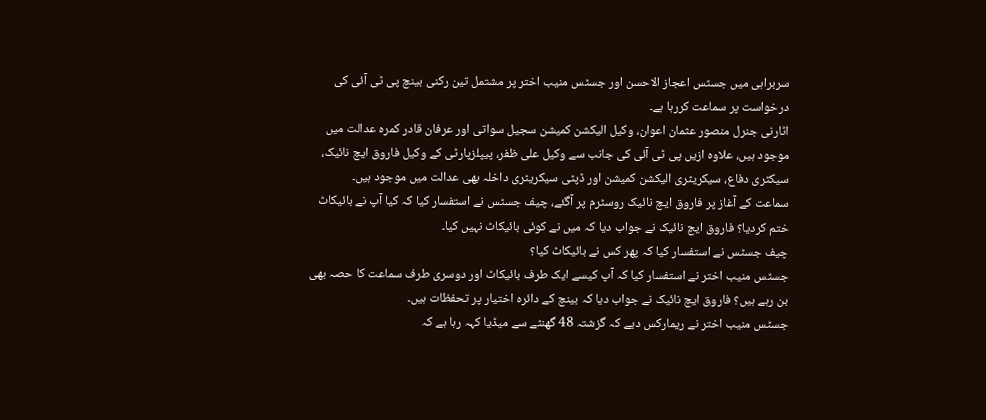سربراہی میں جسٹس اعجاز الاحسن اور جسٹس منیب اختر پر مشتمل تین رکنی بینچ پی ٹی آئی کی درخواست پر سماعت کررہا ہے۔
اٹارنی جنرل منصور عثمان اعوان، وکیل الیکشن کمیشن سجیل سواتی اور عرفان قادر کمرہ عدالت میں موجود ہیں، علاوہ ازیں پی ٹی آئی کی جانب سے وکیل علی ظفر، پیپلزپارٹی کے وکیل فاروق ایچ نائیک، سیکٹری دفاع، سیکریٹری الیکشن کمیشن اور ڈپٹی سیکریٹری داخلہ بھی عدالت میں موجود ہیں۔
سماعت کے آغاز پر فاروق ایچ نائیک روسٹرم پر آگئے، چیف جسٹس نے استفسار کیا کہ کیا آپ نے بائیکاٹ ختم کردیا؟ فاروق ایچ نائیک نے جواب دیا کہ میں نے کوئی بائیکاٹ نہیں کیا۔
چیف جسٹس نے استفسار کیا کہ پھر کس نے بائیکاٹ کیا؟
جسٹس منیب اختر نے استفسار کیا کہ آپ کیسے ایک طرف بائیکاٹ اور دوسری طرف سماعت کا حصہ بھی بن رہے ہیں؟ فاروق ایچ نائیک نے جواب دیا کہ بینچ کے دائرہ اختیار پر تحفظات ہیں۔
جسٹس منیب اختر نے ریمارکس دیے کہ گزشتہ 48 گھنٹے سے میڈیا کہہ رہا ہے کہ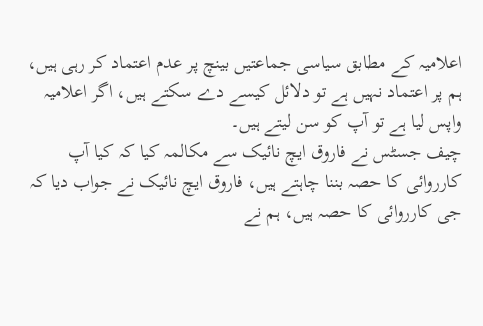اعلامیہ کے مطابق سیاسی جماعتیں بینچ پر عدم اعتماد کر رہی ہیں، ہم پر اعتماد نہیں ہے تو دلائل کیسے دے سکتے ہیں، اگر اعلامیہ واپس لیا ہے تو آپ کو سن لیتے ہیں۔
چیف جسٹس نے فاروق ایچ نائیک سے مکالمہ کیا کہ کیا آپ کارروائی کا حصہ بننا چاہتے ہیں، فاروق ایچ نائیک نے جواب دیا کہ جی کارروائی کا حصہ ہیں، ہم نے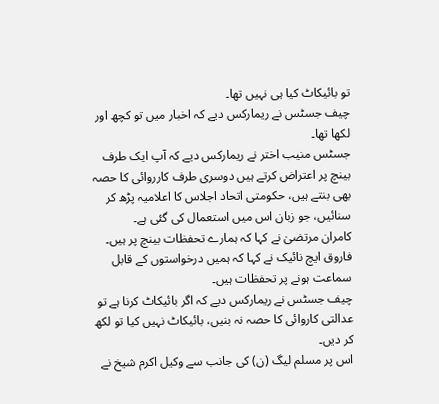تو بائیکاٹ کیا ہی نہیں تھا۔
چیف جسٹس نے ریمارکس دیے کہ اخبار میں تو کچھ اور لکھا تھا۔
جسٹس منیب اختر نے ریمارکس دیے کہ آپ ایک طرف بینچ پر اعتراض کرتے ہیں دوسری طرف کارروائی کا حصہ بھی بنتے ہیں، حکومتی اتحاد اجلاس کا اعلامیہ پڑھ کر سنائیں، جو زبان اس میں استعمال کی گئی ہے۔
کامران مرتضیٰ نے کہا کہ ہمارے تحفظات بینچ پر ہیں۔
فاروق ایچ نائیک نے کہا کہ ہمیں درخواستوں کے قابل سماعت ہونے پر تحفظات ہیں۔
چیف جسٹس نے ریمارکس دیے کہ اگر بائیکاٹ کرنا ہے تو عدالتی کاروائی کا حصہ نہ بنیں، بائیکاٹ نہیں کیا تو لکھ کر دیں۔
اس پر مسلم لیگ (ن) کی جانب سے وکیل اکرم شیخ نے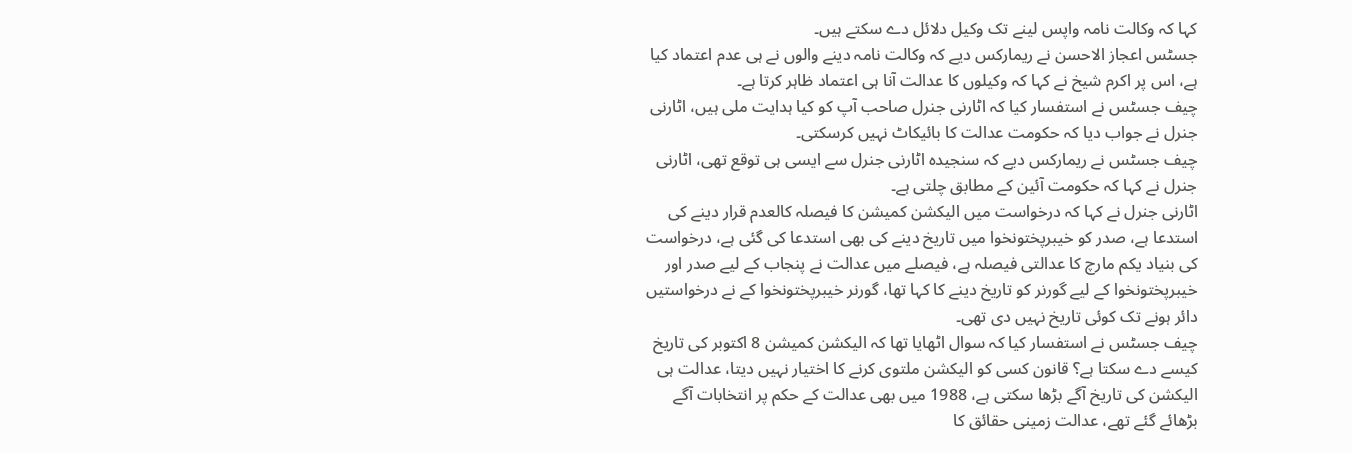کہا کہ وکالت نامہ واپس لینے تک وکیل دلائل دے سکتے ہیں۔
جسٹس اعجاز الاحسن نے ریمارکس دیے کہ وکالت نامہ دینے والوں نے ہی عدم اعتماد کیا ہے، اس پر اکرم شیخ نے کہا کہ وکیلوں کا عدالت آنا ہی اعتماد ظاہر کرتا ہے۔
چیف جسٹس نے استفسار کیا کہ اٹارنی جنرل صاحب آپ کو کیا ہدایت ملی ہیں، اٹارنی جنرل نے جواب دیا کہ حکومت عدالت کا بائیکاٹ نہیں کرسکتی۔
چیف جسٹس نے ریمارکس دیے کہ سنجیدہ اٹارنی جنرل سے ایسی ہی توقع تھی، اٹارنی جنرل نے کہا کہ حکومت آئین کے مطابق چلتی ہے۔
اٹارنی جنرل نے کہا کہ درخواست میں الیکشن کمیشن کا فیصلہ کالعدم قرار دینے کی استدعا ہے، صدر کو خیبرپختونخوا میں تاریخ دینے کی بھی استدعا کی گئی ہے، درخواست کی بنیاد یکم مارچ کا عدالتی فیصلہ ہے، فیصلے میں عدالت نے پنجاب کے لیے صدر اور خیبرپختونخوا کے لیے گورنر کو تاریخ دینے کا کہا تھا، گورنر خیبرپختونخوا کے نے درخواستیں دائر ہونے تک کوئی تاریخ نہیں دی تھی۔
چیف جسٹس نے استفسار کیا کہ سوال اٹھایا تھا کہ الیکشن کمیشن 8 اکتوبر کی تاریخ کیسے دے سکتا ہے؟ قانون کسی کو الیکشن ملتوی کرنے کا اختیار نہیں دیتا، عدالت ہی الیکشن کی تاریخ آگے بڑھا سکتی ہے، 1988 میں بھی عدالت کے حکم پر انتخابات آگے بڑھائے گئے تھے، عدالت زمینی حقائق کا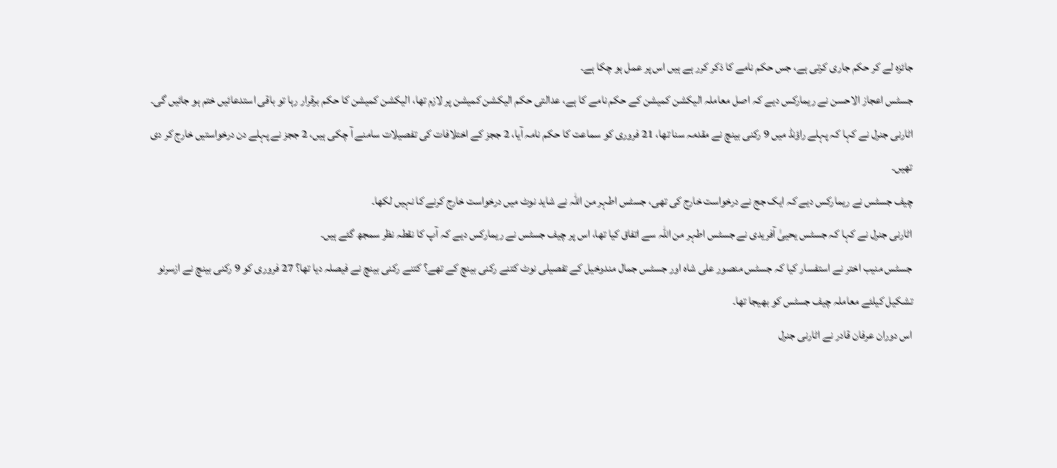جائزہ لے کر حکم جاری کرتی ہے، جس حکم نامے کا ذکر کرر ہے ہیں اس پر عمل ہو چکا ہے۔
جسٹس اعجاز الاحسن نے ریمارکس دیے کہ اصل معاملہ الیکشن کمیشن کے حکم نامے کا ہے، عدالتی حکم الیکشن کمیشن پر لازم تھا، الیکشن کمیشن کا حکم برقرار رہا تو باقی استدعائیں ختم ہو جائیں گی۔
اٹارنی جنرل نے کہا کہ پہلے راؤنڈ میں 9 رکنی بینچ نے مقدمہ سنا تھا، 21 فروری کو سماعت کا حکم نامہ آیا، 2 ججز کے اختلافات کی تفصیلات سامنے آ چکی ہیں، 2 ججز نے پہلے دن درخواستیں خارج کر دی تھیں۔
چیف جسٹس نے ریمارکس دیے کہ ایک جج نے درخواست خارج کی تھی، جسٹس اطہر من اللہ نے شاید نوٹ میں درخواست خارج کرنے کا نہیں لکھا۔
اٹارنی جنرل نے کہا کہ جسٹس یحییٰ آفریدی نے جسٹس اطہر من اللہ سے اتفاق کیا تھا، اس پر چیف جسٹس نے ریمارکس دیے کہ آپ کا نقطہ نظر سمجھ گئے ہیں۔
جسٹس منیب اختر نے استفسار کیا کہ جسٹس منصور علی شاہ اور جسٹس جمال مندوخیل کے تفصیلی نوٹ کتنے رکنی بینچ کے تھے؟ کتنے رکنی بینچ نے فیصلہ دیا تھا؟ 27 فروری کو 9 رکنی بینچ نے ازسرنو تشکیل کیلئے معاملہ چیف جسٹس کو بھیجا تھا۔
اس دوران عرفان قادر نے اٹارنی جنرل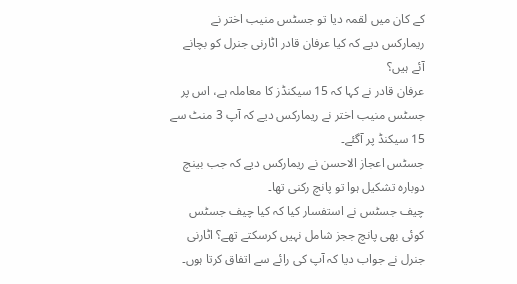کے کان میں لقمہ دیا تو جسٹس منیب اختر نے ریمارکس دیے کہ کیا عرفان قادر اٹارنی جنرل کو بچانے آئے ہیں؟
عرفان قادر نے کہا کہ 15 سیکنڈز کا معاملہ ہے، اس پر جسٹس منیب اختر نے ریمارکس دیے کہ آپ 3 منٹ سے 15 سیکنڈ پر آگئے۔
جسٹس اعجاز الاحسن نے ریمارکس دیے کہ جب بینچ دوبارہ تشکیل ہوا تو پانچ رکنی تھا۔
چیف جسٹس نے استفسار کیا کہ کیا چیف جسٹس کوئی بھی پانچ ججز شامل نہیں کرسکتے تھے؟ اٹارنی جنرل نے جواب دیا کہ آپ کی رائے سے اتفاق کرتا ہوں۔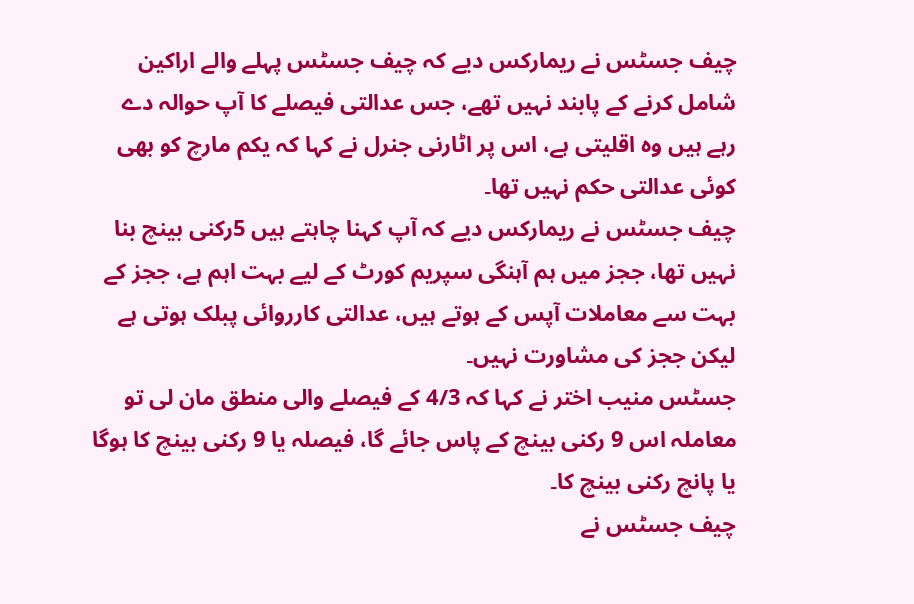چیف جسٹس نے ریمارکس دیے کہ چیف جسٹس پہلے والے اراکین شامل کرنے کے پابند نہیں تھے، جس عدالتی فیصلے کا آپ حوالہ دے رہے ہیں وہ اقلیتی ہے، اس پر اٹارنی جنرل نے کہا کہ یکم مارچ کو بھی کوئی عدالتی حکم نہیں تھا۔
چیف جسٹس نے ریمارکس دیے کہ آپ کہنا چاہتے ہیں 5رکنی بینچ بنا نہیں تھا، ججز میں ہم آہنگی سپریم کورٹ کے لیے بہت اہم ہے، ججز کے بہت سے معاملات آپس کے ہوتے ہیں، عدالتی کارروائی پبلک ہوتی ہے لیکن ججز کی مشاورت نہیں۔
جسٹس منیب اختر نے کہا کہ 4/3 کے فیصلے والی منطق مان لی تو معاملہ اس 9 رکنی بینچ کے پاس جائے گا، فیصلہ یا 9 رکنی بینچ کا ہوگا یا پانچ رکنی بینچ کا۔
چیف جسٹس نے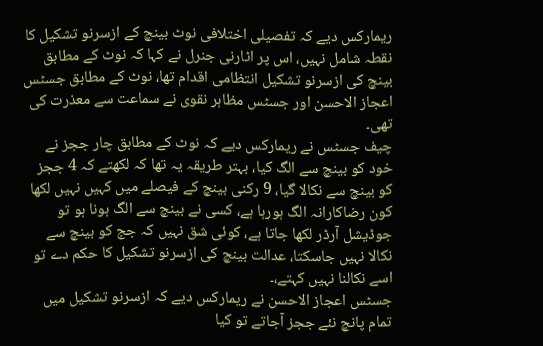ریمارکس دیے کہ تفصیلی اختلافی نوٹ بینچ کے ازسرنو تشکیل کا نقطہ شامل نہیں، اس پر اٹارنی جنرل نے کہا کہ نوٹ کے مطابق بینچ کی ازسرنو تشکیل انتظامی اقدام تھا، نوٹ کے مطابق جسٹس اعجاز الاحسن اور جسٹس مظاہر نقوی نے سماعت سے معذرت کی تھی۔
چیف جسٹس نے ریمارکس دیے کہ نوٹ کے مطابق چار ججز نے خود کو بینچ سے الگ کیا، بہتر طریقہ یہ تھا کہ لکھتے کہ 4 ججز کو بینچ سے نکالا گیا، 9 رکنی بینچ کے فیصلے میں کہیں نہیں لکھا کون رضاکارانہ الگ ہورہا ہے، کسی نے بینچ سے الگ ہونا ہو تو جوڈیشل آرڈر لکھا جاتا ہے، کوئی شق نہیں کہ جج کو بینچ سے نکالا نہیں جاسکتا، عدالت بینچ کی ازسرنو تشکیل کا حکم دے تو اسے نکالنا نہیں کہتے،۔
جسٹس اعجاز الاحسن نے ریمارکس دیے کہ ازسرنو تشکیل میں تمام پانچ نئے ججز آجاتے تو کیا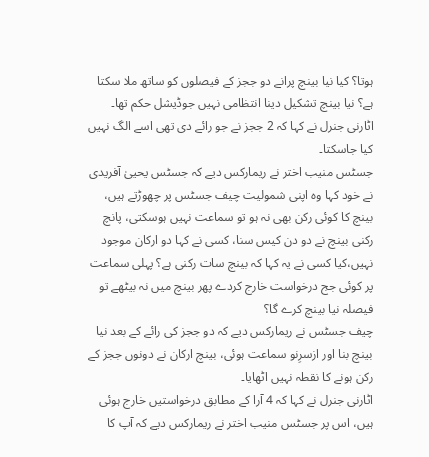ہوتا؟ کیا نیا بینچ پرانے دو ججز کے فیصلوں کو ساتھ ملا سکتا ہے؟ نیا بینچ تشکیل دینا انتظامی نہیں جوڈیشل حکم تھا۔
اٹارنی جنرل نے کہا کہ 2 ججز نے جو رائے دی تھی اسے الگ نہیں کیا جاسکتا۔
جسٹس منیب اختر نے ریمارکس دیے کہ جسٹس یحییٰ آفریدی نے خود کہا وہ اپنی شمولیت چیف جسٹس پر چھوڑتے ہیں، بینچ کا کوئی رکن بھی نہ ہو تو سماعت نہیں ہوسکتی، پانچ رکنی بینچ نے دو دن کیس سنا، کسی نے کہا دو ارکان موجود نہیں،کیا کسی نے یہ کہا کہ بینچ سات رکنی ہے؟ پہلی سماعت پر کوئی جج درخواست خارج کردے پھر بینچ میں نہ بیٹھے تو فیصلہ نیا بینچ کرے گا؟
چیف جسٹس نے ریمارکس دیے کہ دو ججز کی رائے کے بعد نیا بینچ بنا اور ازسرِنو سماعت ہوئی، بینچ ارکان نے دونوں ججز کے رکن ہونے کا نقطہ نہیں اٹھایا۔
اٹارنی جنرل نے کہا کہ 4 آرا کے مطابق درخواستیں خارج ہوئی ہیں، اس پر جسٹس منیب اختر نے ریمارکس دیے کہ آپ کا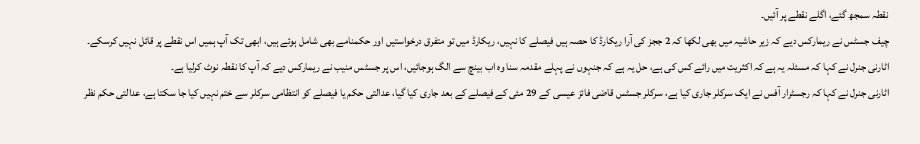نقطہ سمجھ گئے، اگلے نقطے پر آئیں۔
چیف جسٹس نے ریمارکس دیے کہ زیر حاشیہ میں بھی لکھا کہ 2 ججز کی آرا ریکارڈ کا حصہ ہیں فیصلے کا نہیں، ریکارڈ میں تو متفرق درخواستیں اور حکمنامے بھی شامل ہوئے ہیں، ابھی تک آپ ہمیں اس نقطے پر قائل نہیں کرسکے۔
اٹارنی جنرل نے کہا کہ مسئلہ یہ ہے کہ اکثریت میں رائے کس کی ہے، حل یہ ہے کہ جنہوں نے پہلے مقدمہ سنا وہ اب بینچ سے الگ ہوجائیں، اس پر جسٹس منیب نے ریمارکس دیے کہ آپ کا نقطہ نوٹ کرلیا ہے۔
اٹارنی جنرل نے کہا کہ رجسٹرار آفس نے ایک سرکلر جاری کیا ہے، سرکلر جسٹس قاضی فائز عیسی کے 29 مئی کے فیصلے کے بعد جاری کیا گیا، عدالتی حکم یا فیصلے کو انتظامی سرکلر سے ختم نہیں کیا جا سکتا ہے، عدالتی حکم نظر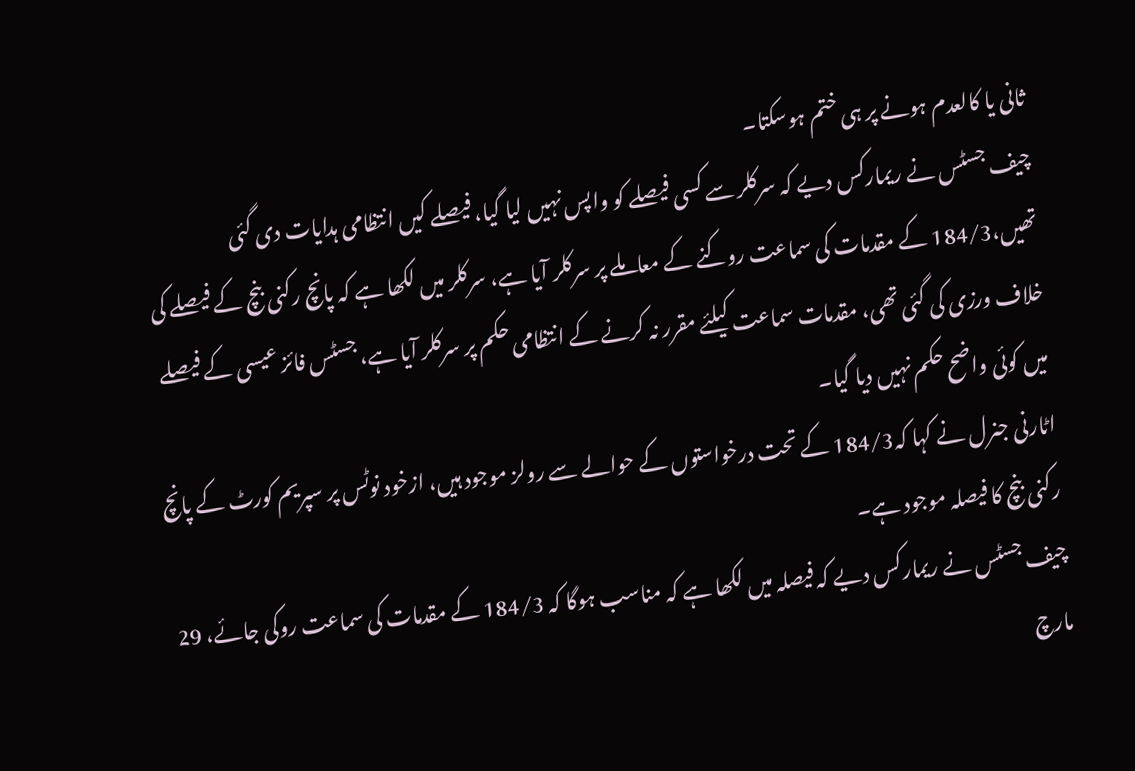ثانی یا کالعدم ہونے پر ہی ختم ہوسکتا۔
چیف جسٹس نے ریمارکس دیے کہ سرکلر سے کسی فیصلے کو واپس نہیں لیا گیا، فیصلے کیں انتظامی ہدایات دی گئی تھیں،184/3 کے مقدمات کی سماعت روکنے کے معاملے پر سرکلر آیا ہے، سرکلر میں لکھا ہے کہ پانچ رکنی بنچ کے فیصلے کی خلاف ورزی کی گئی تھی، مقدمات سماعت کیلئے مقرر نہ کرنے کے انتظامی حکم پر سرکلر آیا ہے، جسٹس فائز عیسی کے فیصلے میں کوئی واضح حکم نہیں دیا گیا۔
اٹارنی جنرل نے کہا کہ184/3 کے تحت درخواستوں کے حوالے سے رولز موجود ہیں، ازخود نوٹس پر سپریم کورٹ کے پانچ رکنی بنچ کا فیصلہ موجود ہے۔
چیف جسٹس نے ریمارکس دیے کہ فیصلہ میں لکھا ہے کہ مناسب ہوگا کہ 184/3 کے مقدمات کی سماعت روکی جائے، 29 مارچ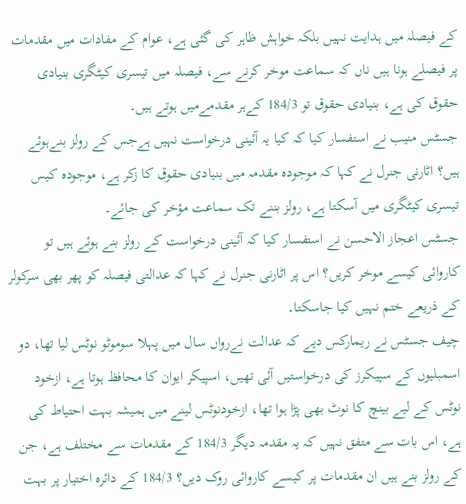کے فیصلہ میں ہدایت نہیں بلکہ خواہش ظاہر کی گئی ہے، عوام کے مفادات میں مقدمات پر فیصلے ہونا ہیں ناں کہ سماعت موخر کرنے سے، فیصلہ میں تیسری کیٹگری بنیادی حقوق کی ہے، بنیادی حقوق تو 184/3 کےہر مقدمےمیں ہوتے ہیں۔
جسٹس منیب نے استفسار کیا کہ کیا یہ آئینی درخواست نہیں ہےجس کے رولز بنےہوئے ہیں؟ اٹارنی جنرل نے کہا کہ موجودہ مقدمہ میں بنیادی حقوق کا زکر ہے، موجودہ کیس تیسری کیٹگری میں آسکتا ہے، رولز بننے تک سماعت مؤخر کی جائے۔
جسٹس اعجاز الاحسن نے استفسار کیا کہ آئینی درخواست کے رولز بنے ہوئے ہیں تو کاروائی کیسے موخر کریں؟ اس پر اٹارنی جنرل نے کہا کہ عدالتی فیصلہ کو پھر بھی سرکولر کے ذریعے ختم نہیں کیا جاسکتا۔
چیف جسٹس نے ریمارکس دیے کہ عدالت نےرواں سال میں پہلا سوموٹو نوٹس لیا تھا، دو اسمبلیوں کے سپیکرز کی درخواستیں آئی تھیں، اسپیکر ایوان کا محافظ ہوتا ہے، ازخود نوٹس کے لیے بینچ کا نوٹ بھی پڑا ہوا تھا، ازخودنوٹس لینے میں ہمیشہ بہت احتیاط کی ہے، اس بات سے متفق نہیں کہ یہ مقدمہ دیگر 184/3 کے مقدمات سے مختلف ہے، جن کے رولز بنے ہیں ان مقدمات پر کیسے کاروائی روک دیں؟ 184/3 کے دائرہ اختیار پر بہت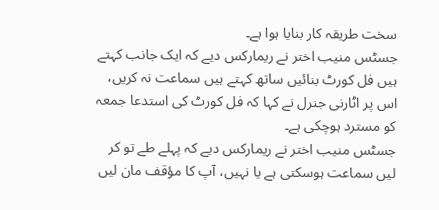سخت طریقہ کار بنایا ہوا ہے۔
جسٹس منیب اختر نے ریمارکس دیے کہ ایک جانب کہتے ہیں فل کورٹ بنائیں ساتھ کہتے ہیں سماعت نہ کریں، اس پر اٹارنی جنرل نے کہا کہ فل کورٹ کی استدعا جمعہ کو مسترد ہوچکی ہے۔
جسٹس منیب اختر نے ریمارکس دیے کہ پہلے طے تو کر لیں سماعت ہوسکتی ہے یا نہیں، آپ کا مؤقف مان لیں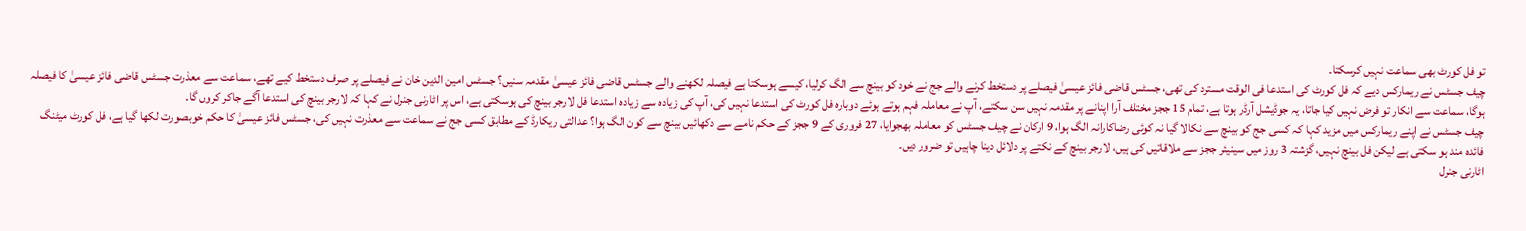تو فل کورٹ بھی سماعت نہیں کرسکتا۔
چیف جسٹس نے ریمارکس دیے کہ فل کورٹ کی استدعا فی الوقت مسترد کی تھی، جسٹس قاضی فائز عیسیٰ فیصلے پر دستخط کرنے والے جج نے خود کو بینچ سے الگ کرلیا، کیسے ہوسکتا ہے فیصلہ لکھنے والے جسٹس قاضی فائز عیسیٰ مقدمہ سنیں؟ جسٹس امین الدین خان نے فیصلے پر صرف دستخط کیے تھے، سماعت سے معذرت جسٹس قاضی فائز عیسیٰ کا فیصلہ ہوگا، سماعت سے انکار تو فرض نہیں کیا جاتا، یہ جوڈیشل آرڈر ہوتا ہے، تمام 15 ججز مختلف آرا اپنانے پر مقدمہ نہیں سن سکتے، آپ نے معاملہ فہم ہوتے ہوئے دوبارہ فل کورٹ کی استدعا نہیں کی، آپ کی زیادہ سے زیادہ استدعا فل لارجر بینچ کی ہوسکتی ہے، اس پر اٹارنی جنرل نے کہا کہ لارجر بینچ کی استدعا آگے جاکر کروں گا۔
چیف جسٹس نے اپنے ریمارکس میں مزید کہا کہ کسی جج کو بینچ سے نکالا گیا نہ کوئی رضاکارانہ الگ ہوا، 9 ارکان نے چیف جسٹس کو معاملہ بھجوایا، 27 فروری کے 9 ججز کے حکم نامے سے دکھائیں بینچ سے کون الگ ہوا؟ عدالتی ریکارڈ کے مطابق کسی جج نے سماعت سے معذرت نہیں کی، جسٹس فائز عیسیٰ کا حکم خوبصورت لکھا گیا ہے، فل کورٹ میٹنگ فائدہ مند ہو سکتی ہے لیکن فل بینچ نہیں، گزشتہ 3 روز میں سینیئر ججز سے ملاقاتیں کی ہیں، لارجر بینچ کے نکتے پر دلائل دینا چاہیں تو ضرور دیں۔
اٹارنی جنرل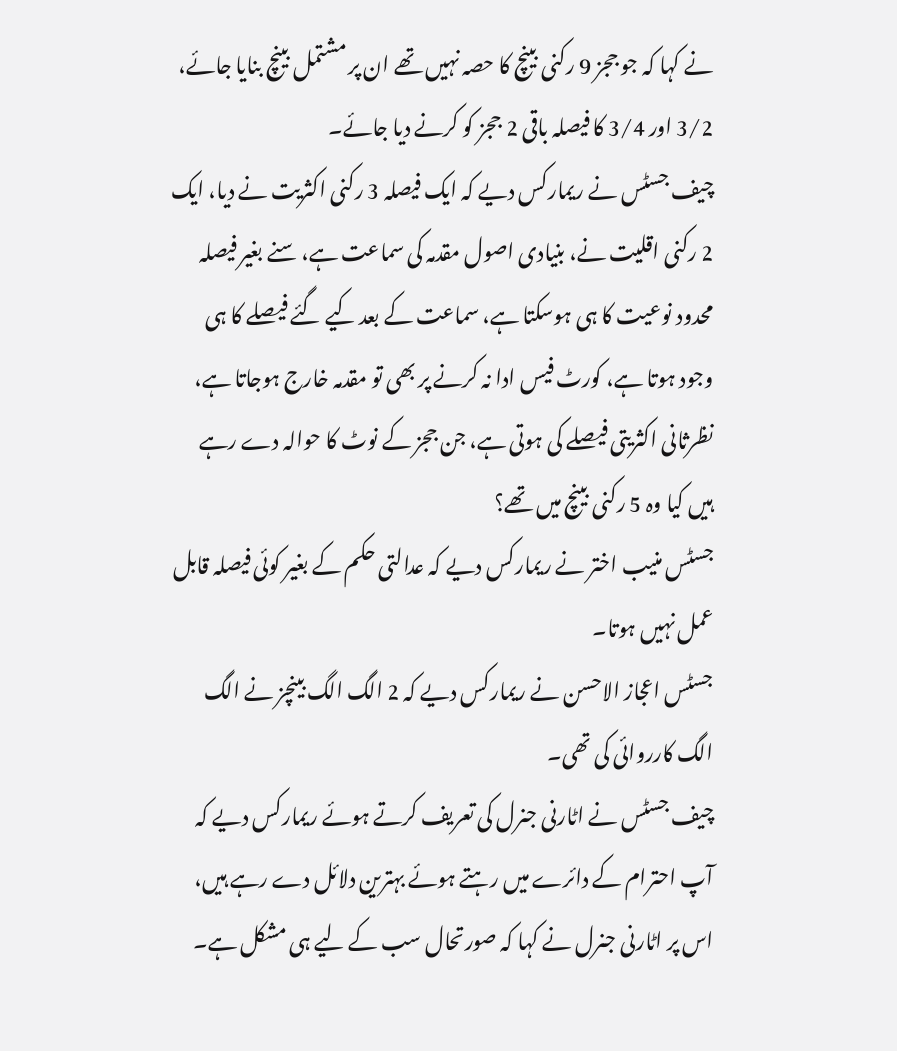نے کہا کہ جو ججز 9 رکنی بینچ کا حصہ نہیں تھے ان پر مشتمل بینچ بنایا جائے، 3/2 اور 3/4 کا فیصلہ باقی 2 ججز کو کرنے دیا جائے۔
چیف جسٹس نے ریمارکس دیے کہ ایک فیصلہ 3 رکنی اکثریت نے دیا، ایک 2 رکنی اقلیت نے، بنیادی اصول مقدمہ کی سماعت ہے، سنے بغیر فیصلہ محدود نوعیت کا ہی ہوسکتا ہے، سماعت کے بعد کیے گئے فیصلے کا ہی وجود ہوتا ہے، کورٹ فیس ادا نہ کرنے پر بھی تو مقدمہ خارج ہوجاتا ہے، نظرثانی اکثریتی فیصلے کی ہوتی ہے، جن ججز کے نوٹ کا حوالہ دے رہے ہیں کیا وہ 5 رکنی بینچ میں تھے؟
جسٹس منیب اختر نے ریمارکس دیے کہ عدالتی حکم کے بغیر کوئی فیصلہ قابل عمل نہیں ہوتا۔
جسٹس اعجاز الاحسن نے ریمارکس دیے کہ 2 الگ الگ بینچز نے الگ الگ کارروائی کی تھی۔
چیف جسٹس نے اٹارنی جنرل کی تعریف کرتے ہوئے ریمارکس دیے کہ آپ احترام کے دائرے میں رہتے ہوئے بہترین دلائل دے رہے ہیں، اس پر اٹارنی جنرل نے کہا کہ صورتحال سب کے لیے ہی مشکل ہے۔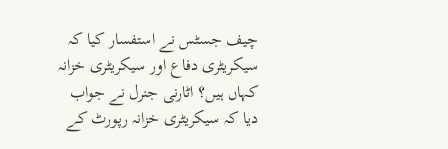چیف جسٹس نے استفسار کیا کہ سیکریٹری دفاع اور سیکریٹری خزانہ کہاں ہیں؟ اٹارنی جنرل نے جواب دیا کہ سیکریٹری خزانہ رپورٹ کے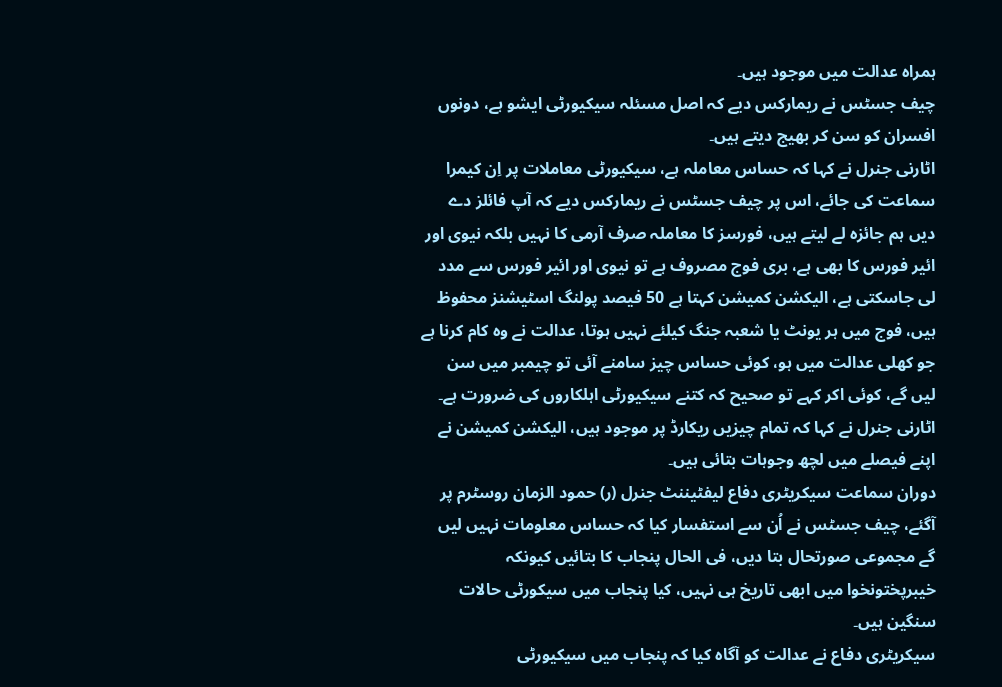ہمراہ عدالت میں موجود ہیں۔
چیف جسٹس نے ریمارکس دیے کہ اصل مسئلہ سیکیورٹی ایشو ہے، دونوں افسران کو سن کر بھیج دیتے ہیں۔
اٹارنی جنرل نے کہا کہ حساس معاملہ ہے، سیکیورٹی معاملات پر اِن کیمرا سماعت کی جائے، اس پر چیف جسٹس نے ریمارکس دیے کہ آپ فائلز دے دیں ہم جائزہ لے لیتے ہیں، فورسز کا معاملہ صرف آرمی کا نہیں بلکہ نیوی اور ائیر فورس کا بھی ہے، بری فوج مصروف ہے تو نیوی اور ائیر فورس سے مدد لی جاسکتی ہے، الیکشن کمیشن کہتا ہے 50 فیصد پولنگ اسٹیشنز محفوظ ہیں، فوج میں ہر یونٹ یا شعبہ جنگ کیلئے نہیں ہوتا، عدالت نے وہ کام کرنا ہے جو کھلی عدالت میں ہو، کوئی حساس چیز سامنے آئی تو چیمبر میں سن لیں گے، کوئی اکر کہے تو صحیح کہ کتنے سیکیورٹی اہلکاروں کی ضرورت ہے۔
اٹارنی جنرل نے کہا کہ تمام چیزیں ریکارڈ پر موجود ہیں، الیکشن کمیشن نے اپنے فیصلے میں لچھ وجوہات بتائی ہیں۔
دوران سماعت سیکریٹری دفاع لیفٹیننٹ جنرل (ر) حمود الزمان روسٹرم پر آگئے، چیف جسٹس نے اُن سے استفسار کیا کہ حساس معلومات نہیں لیں گے مجموعی صورتحال بتا دیں، فی الحال پنجاب کا بتائیں کیونکہ خیبرپختونخوا میں ابھی تاریخ ہی نہیں، کیا پنجاب میں سیکورٹی حالات سنگین ہیں۔
سیکریٹری دفاع نے عدالت کو آگاہ کیا کہ پنجاب میں سیکیورٹی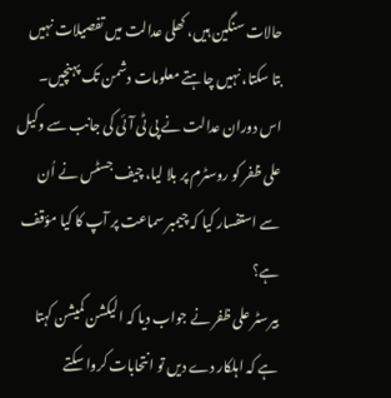حالات سنگین ہیں، کھلی عدالت میں تفصیلات نہیں بتا سکتا، نہیں چاہتے معلومات دشمن تک پہنچیں۔
اس دوران عدالت نے پی ٹی آئی کی جانب سے وکیل علی ظفر کو روسٹرم پر بلا لیا، چیف جسٹس نے اُن سے استفسار کیا کہ چیمبر سماعت پر آپ کا کیا مؤقف ہے؟
بیرسٹر علی ظفر نے جواب دیا کہ الیکشن کمیشن کہتا ہے کہ اہلکار دے دیں تو انتحابات کروا سکتے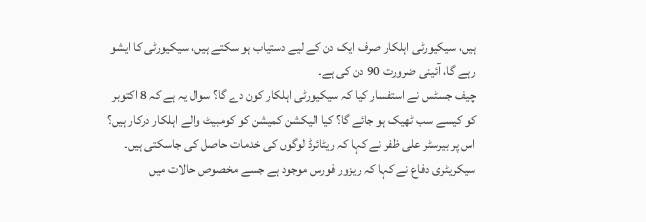ہیں، سیکیورٹی اہلکار صرف ایک دن کے لیے دستیاب ہو سکتے ہیں، سیکیورٹی کا ایشو رہے گا، آئینی ضرورت 90 دن کی ہے۔
چیف جسٹس نے استفسار کیا کہ سیکیورٹی اہلکار کون دے گا؟ سوال یہ ہے کہ 8 اکتوبر کو کیسے سب ٹھیک ہو جائے گا؟ کیا الیکشن کمیشن کو کومبیٹ والے اہلکار درکار ہیں؟ اس پر بیرسٹر علی ظفر نے کہا کہ ریٹائرڈ لوگوں کی خدمات حاصل کی جاسکتی ہیں۔
سیکریٹری دفاع نے کہا کہ ریزور فورس موجود ہے جسے مخصوص حالات میں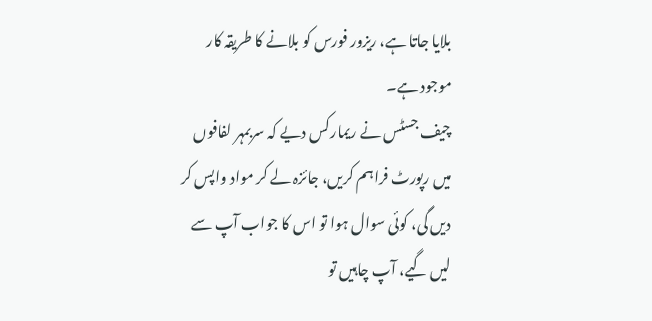بلایا جاتا ہے، ریزور فورس کو بلانے کا طریقہ کار موجود ہے۔
چیف جسٹس نے ریمارکس دیے کہ سربمہر لفافوں میں رپورٹ فراہم کریں، جائزہ لے کر مواد واپس کر دیں گی، کوئی سوال ہوا تو اس کا جواب آپ سے لیں گیے، آپ چاہیں تو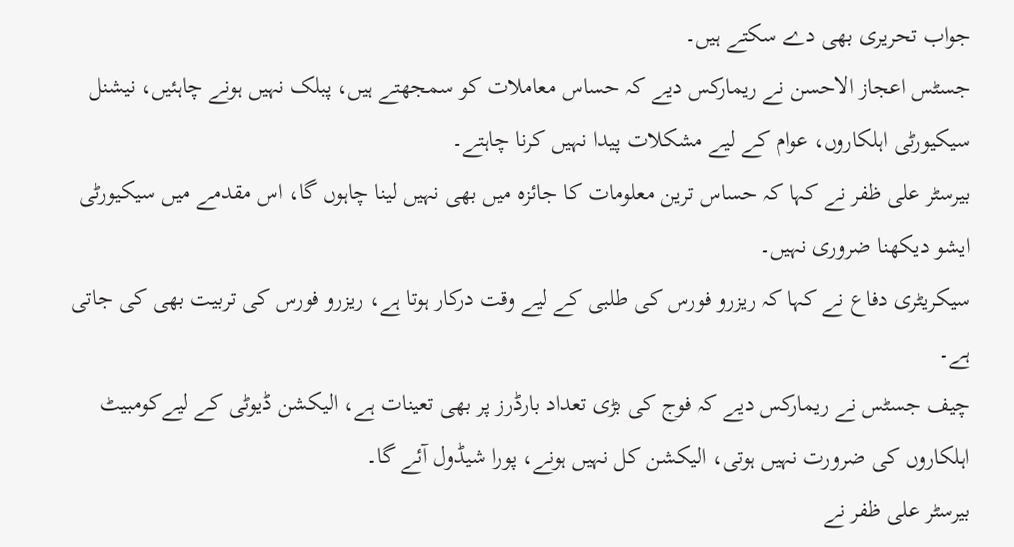جواب تحریری بھی دے سکتے ہیں۔
جسٹس اعجاز الاحسن نے ریمارکس دیے کہ حساس معاملات کو سمجھتے ہیں، پبلک نہیں ہونے چاہئیں، نیشنل سیکیورٹی اہلکاروں، عوام کے لیے مشکلات پیدا نہیں کرنا چاہتے۔
بیرسٹر علی ظفر نے کہا کہ حساس ترین معلومات کا جائزہ میں بھی نہیں لینا چاہوں گا، اس مقدمے میں سیکیورٹی ایشو دیکھنا ضروری نہیں۔
سیکریٹری دفاع نے کہا کہ ریزرو فورس کی طلبی کے لیے وقت درکار ہوتا ہے، ریزرو فورس کی تربیت بھی کی جاتی ہے۔
چیف جسٹس نے ریمارکس دیے کہ فوج کی بڑی تعداد بارڈرز پر بھی تعینات ہے، الیکشن ڈیوٹی کے لیےکومبیٹ اہلکاروں کی ضرورت نہیں ہوتی، الیکشن کل نہیں ہونے، پورا شیڈول آئے گا۔
بیرسٹر علی ظفر نے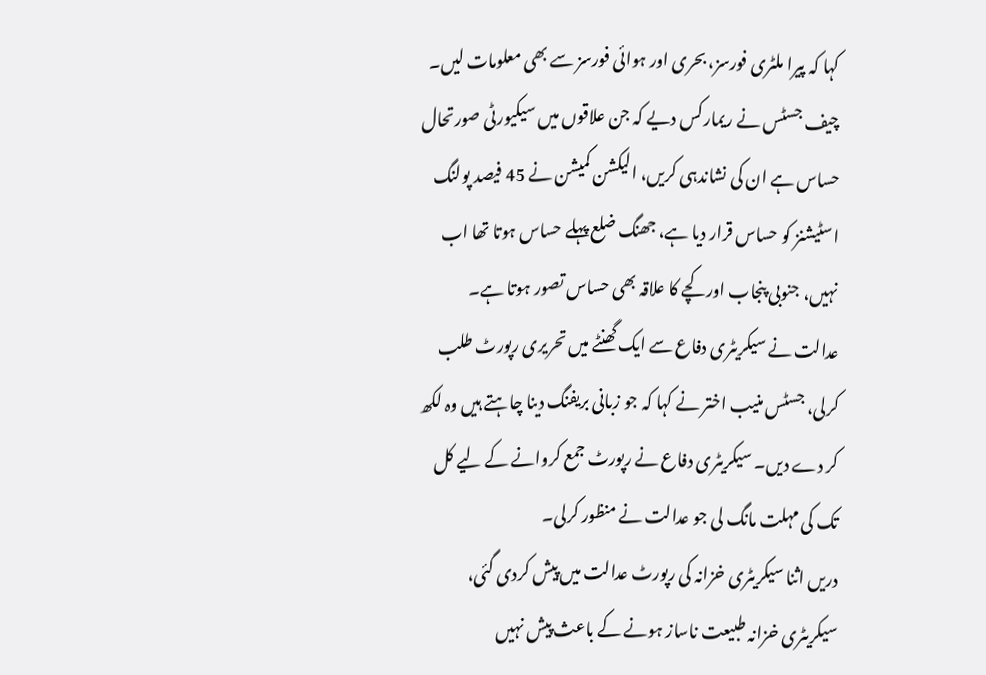کہا کہ پیرا ملٹری فورسز، بحری اور ہوائی فورسز سے بھی معلومات لیں۔
چیف جسٹس نے ریمارکس دیے کہ جن علاقوں میں سیکیورٹی صورتحال حساس ہے ان کی نشاندہی کریں، الیکشن کمیشن نے 45 فیصد پولنگ اسٹیشنز کو حساس قرار دیا ہے، جھنگ ضلع پہلے حساس ہوتا تھا اب نہیں، جنوبی پنجاب اور کچے کا علاقہ بھی حساس تصور ہوتا ہے۔
عدالت نے سیکریٹری دفاع سے ایک گھنٹے میں تحریری رپورٹ طلب کرلی، جسٹس منیب اختر نے کہا کہ جو زبانی بریفنگ دینا چاہتے ہیں وہ لکھ کر دے دیں۔ سیکریٹری دفاع نے رپورٹ جمع کروانے کے لیے کل تک کی مہلت مانگ لی جو عدالت نے منظور کرلی۔
دریں اثنا سیکریٹری خزانہ کی رپورٹ عدالت میں پیش کردی گئی، سیکریٹری خزانہ طبیعت ناساز ہونے کے باعث پیش نہیں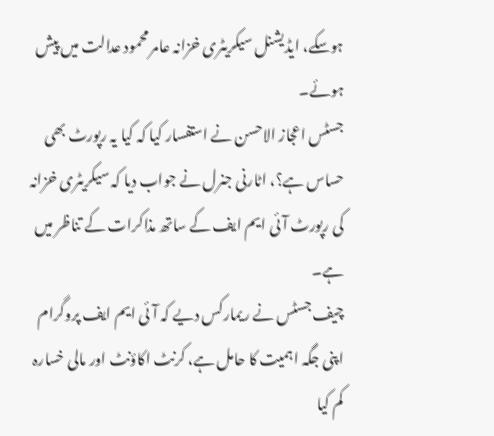ہوسکے، ایڈیشنل سیکریٹری خزانہ عامر محمود عدالت میں پیش ہوئے۔
جسٹس اعجاز الاحسن نے استفسار کیا کہ کیا یہ رپورٹ بھی حساس ہے؟، اٹارنی جنرل نے جواب دیا کہ سیکریٹری خزانہ کی رپورٹ آئی ایم ایف کے ساتھ مذاکرات کے تناظر میں ہے۔
چیف جسٹس نے ریمارکس دیے کہ آئی ایم ایف پروگرام اپنی جگہ اہمیت کا حامل ہے، کرنٹ اکاؤنٹ اور مالی خسارہ کم کیا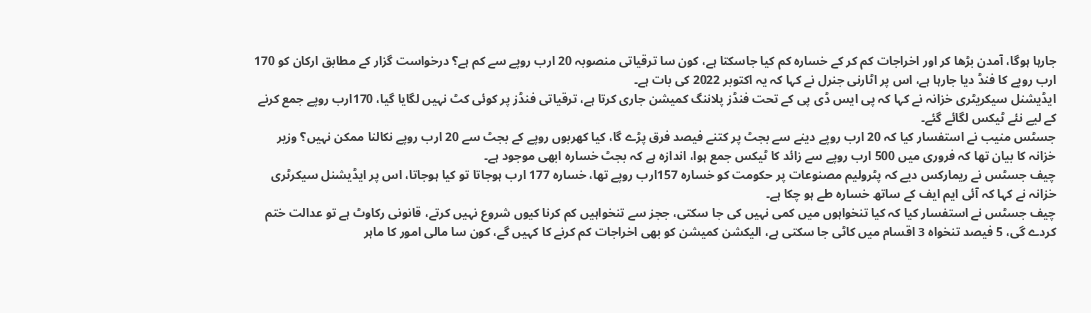جارہا ہوگا، آمدن بڑھا کر اور اخراجات کم کر کے خسارہ کم کیا جاسکتا ہے، کون سا ترقیاتی منصوبہ 20 ارب روپے سے کم ہے؟ درخواست گزار کے مطابق ارکان کو 170 ارب روپے کا فنڈ دیا جارہا ہے، اس پر اٹارنی جنرل نے کہا کہ یہ اکتوبر 2022 کی بات ہے۔
ایڈیشنل سیکریٹری خزانہ نے کہا کہ پی ایس ڈی پی کے تحت فنڈز پلاننگ کمیشن جاری کرتا ہے، ترقیاتی فنڈز پر کوئی کٹ نہیں لگایا گیا، 170ارب روپے جمع کرنے کے لیے نئے ٹیکس لگائے گئے۔
جسٹس منیب نے استفسار کیا کہ 20 ارب روپے دینے سے بجٹ پر کتنے فیصد فرق پڑے گا، کیا کھربوں روپے کے بجٹ سے 20 ارب روپے نکالنا ممکن نہیں؟ وزیر خزانہ کا بیان تھا کہ فروری میں 500 ارب روپے سے زائد کا ٹیکس جمع ہوا، اندازہ ہے کہ بجٹ خسارہ ابھی موجود ہے۔
چیف جسٹس نے ریمارکس دیے کہ پٹرولیم مصنوعات پر حکومت کو خسارہ 157ارب روپے تھا، خسارہ 177 ارب ہوجاتا تو کیا ہوجاتا، اس پر ایڈیشنل سیکرٹری خزانہ نے کہا کہ آئی ایم ایف کے ساتھ خسارہ طے ہو چکا ہے۔
چیف جسٹس نے استفسار کیا کہ کیا تنخواہوں میں کمی نہیں کی جا سکتی، ججز سے تنخواہیں کم کرنا کیوں شروع نہیں کرتے، قانونی رکاوٹ ہے تو عدالت ختم کردے گی، 5 فیصد تنخواہ 3 اقسام میں کاٹی جا سکتی ہے، الیکشن کمیشن کو بھی اخراجات کم کرنے کا کہیں گے، کون سا مالی امور کا ماہر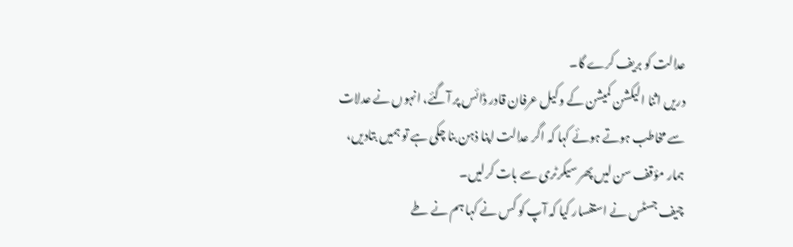عدالت کو بریف کرے گا۔
دریں اثنا الیکشن کمیشن کے وکیل عرفان قادر ڈائس پر آگئے، انہوں نے عدلات سے مخاطب ہوتے ہوئے کہا کہ اگر عدالت اپنا ذہن بنا چکی ہے تو ہمیں بتادیں، ہمار مؤقف سن لیں پھر سیکرٹری سے بات کرلیں۔
چیف جسٹس نے استفسار کیا کہ آپ کو کس نے کہا ہم نے طے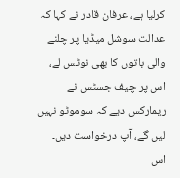کرلیا ہے، عرفان قادر نے کہا کہ عدالت سوشل میڈیا پر چلنے والی باتوں کا بھی نوٹس لے، اس پر چیف جسٹس نے ریمارکس دیے کہ سوموٹو نہیں لیں گے، آپ درخواست دیں۔
اس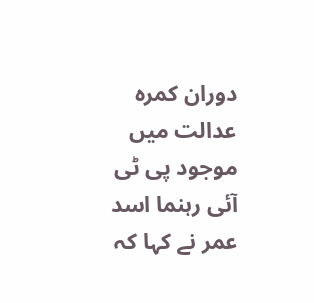دوران کمرہ عدالت میں موجود پی ٹی آئی رہنما اسد عمر نے کہا کہ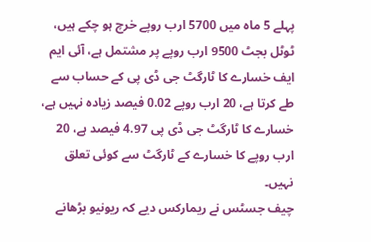پہلے 5 ماہ میں 5700 ارب روپے خرچ ہو چکے ہیں، ٹوٹل بجٹ 9500 ارب روپے پر مشتمل ہے، آئی ایم ایف خسارے کا ٹارگٹ جی ڈی پی کے حساب سے طے کرتا ہے، 20 ارب روپے 0.02 فیصد زیادہ نہیں ہے، خسارے کا ٹارگٹ جی ڈی پی 4.97 فیصد ہے، 20 ارب روپے کا خسارے کے ٹارگٹ سے کوئی تعلق نہیں۔
چیف جسٹس نے ریمارکس دیے کہ ریونیو بڑھانے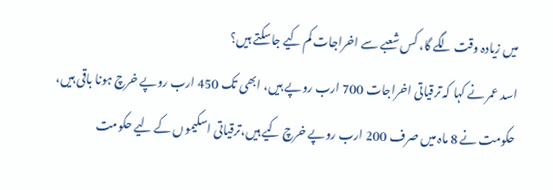میں زیادہ وقت لگے گا، کس شعبے سے اخراجات کم کیے جاسکتے ہیں؟
اسد عمر نے کہا کہ ترقیاتی اخراجات 700 ارب روپے ہیں، ابھی تک 450 ارب روپے خرچ ہونا باقی ہیں، حکومت نے 8 ماہ میں صرف 200 ارب روپے خرچ کیے ہیں،ترقیاتی اسکیموں کے لیے حکومت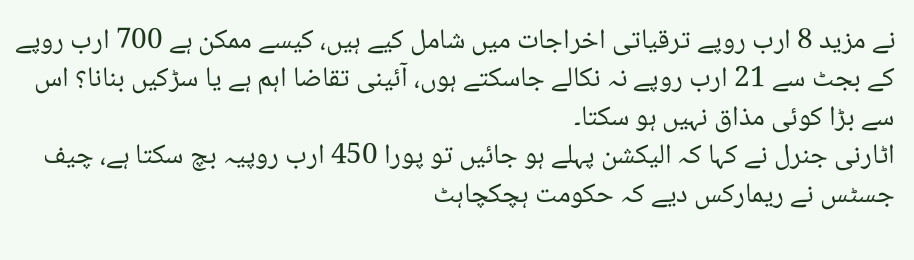نے مزید 8 ارب روپے ترقیاتی اخراجات میں شامل کیے ہیں، کیسے ممکن ہے 700 ارب روپے کے بجٹ سے 21 ارب روپے نہ نکالے جاسکتے ہوں، آئینی تقاضا اہم ہے یا سڑکیں بنانا؟ اس سے بڑا کوئی مذاق نہیں ہو سکتا۔
اٹارنی جنرل نے کہا کہ الیکشن پہلے ہو جائیں تو پورا 450 ارب روپیہ بچ سکتا ہے، چیف جسٹس نے ریمارکس دیے کہ حکومت ہچکچاہٹ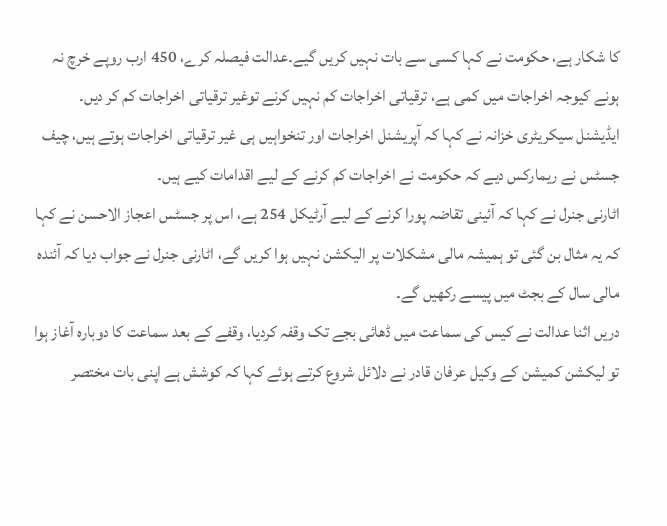کا شکار ہے، حکومت نے کہا کسی سے بات نہیں کریں گیے۔عدالت فیصلہ کرے، 450 ارب روپے خرچ نہ ہونے کیوجہ اخراجات میں کمی ہے، ترقیاتی اخراجات کم نہیں کرنے توغیر ترقیاتی اخراجات کم کر دیں۔
ایڈیشنل سیکریٹری خزانہ نے کہا کہ آپریشنل اخراجات اور تنخواہیں ہی غیر ترقیاتی اخراجات ہوتے ہیں، چیف جسٹس نے ریمارکس دیے کہ حکومت نے اخراجات کم کرنے کے لیے اقدامات کیے ہیں۔
اٹارنی جنرل نے کہا کہ آئینی تقاضہ پورا کرنے کے لیے آرٹیکل 254 ہے، اس پر جسٹس اعجاز الاحسن نے کہا کہ یہ مثال بن گئی تو ہمیشہ مالی مشکلات پر الیکشن نہیں ہوا کریں گے، اٹارنی جنرل نے جواب دیا کہ آئندہ مالی سال کے بجٹ میں پیسے رکھیں گے۔
دریں اثنا عدالت نے کیس کی سماعت میں ڈھائی بجے تک وقفہ کردیا، وقفے کے بعد سماعت کا دوبارہ آغاز ہوا تو لیکشن کمیشن کے وکیل عرفان قادر نے دلائل شروع کرتے ہوئے کہا کہ کوشش ہے اپنی بات مختصر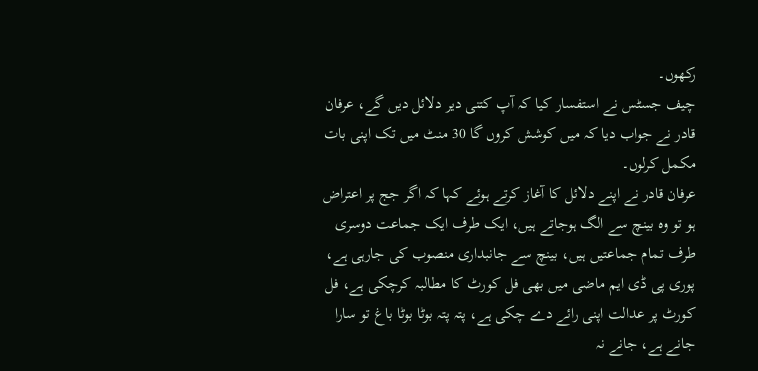رکھوں۔
چیف جسٹس نے استفسار کیا کہ آپ کتنی دیر دلائل دیں گے، عرفان قادر نے جواب دیا کہ میں کوشش کروں گا 30 منٹ میں تک اپنی بات مکمل کرلوں۔
عرفان قادر نے اپنے دلائل کا آغاز کرتے ہوئے کہا کہ اگر جج پر اعتراض ہو تو وہ بینچ سے الگ ہوجاتے ہیں، ایک طرف ایک جماعت دوسری طرف تمام جماعتیں ہیں، بینچ سے جانبداری منصوب کی جارہی ہے، پوری پی ڈی ایم ماضی میں بھی فل کورٹ کا مطالبہ کرچکی ہے، فل کورٹ پر عدالت اپنی رائے دے چکی ہے، پتہ پتہ بوٹا بوٹا باغ تو سارا جانے ہے، جانے نہ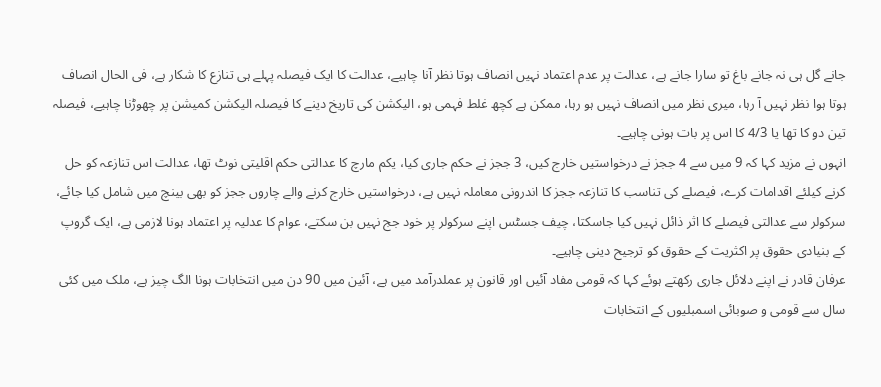جانے گل ہی نہ جانے باغ تو سارا جانے ہے، عدالت پر عدم اعتماد نہیں انصاف ہوتا نظر آنا چاہیے، عدالت کا ایک فیصلہ پہلے ہی تنازع کا شکار ہے، فی الحال انصاف ہوتا ہوا نظر نہیں آ رہا، میری نظر میں انصاف نہیں ہو رہا، ممکن ہے کچھ غلط فہمی ہو، الیکشن کی تاریخ دینے کا فیصلہ الیکشن کمیشن پر چھوڑنا چاہیے، فیصلہ تین دو کا تھا یا 4/3 کا اس پر بات ہونی چاہیے۔
انہوں نے مزید کہا کہ 9 میں سے 4 ججز نے درخواستیں خارج کیں، 3 ججز نے حکم جاری کیا، یکم مارچ کا عدالتی حکم اقلیتی نوٹ تھا، عدالت اس تنازعہ کو حل کرنے کیلئے اقدامات کرے، فیصلے کی تناسب کا تنازعہ ججز کا اندرونی معاملہ نہیں ہے، درخواستیں خارج کرنے والے چاروں ججز کو بھی بینچ میں شامل کیا جائے، سرکولر سے عدالتی فیصلے کا اثر ذائل نہیں کیا جاسکتا، چیف جسٹس اپنے سرکولر پر خود جج نہیں بن سکتے، عوام کا عدلیہ پر اعتماد ہونا لازمی ہے، ایک گروپ کے بنیادی حقوق پر اکثریت کے حقوق کو ترجیح دینی چاہیے۔
عرفان قادر نے اپنے دلائل جاری رکھتے ہوئے کہا کہ قومی مفاد آئیں اور قانون پر عملدرآمد میں ہے، آئین میں 90 دن میں انتخابات ہونا الگ چیز ہے، ملک میں کئی سال سے قومی و صوبائی اسمبلیوں کے انتخابات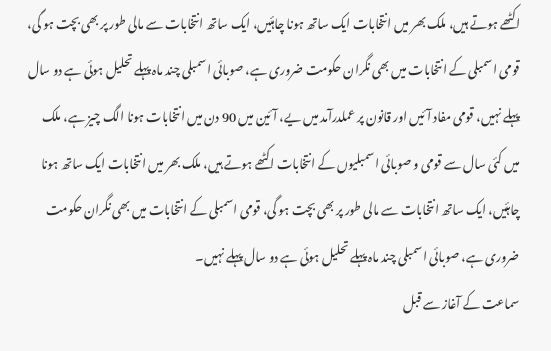اکٹھے ہوتے ہیں، ملک بھر میں انتخابات ایک ساتھ ہونا چاہئیں، ایک ساتھ انتخابات سے مالی طور پر بھی بچت ہو گی، قومی اسمبلی کے انتخابات میں بھی نگران حکومت ضروری ہے، صوبائی اسمبلی چند ماہ پہلے تحلیل ہوئی ہے دو سال پہلے نہیں، قومی مفاد آئیں اور قانون پر عملدرآمد میں یے، آئین میں 90 دن میں انتخابات ہونا الگ چیز ہے، ملک میں کئی سال سے قومی و صوبائی اسمبلیوں کے انتخابات اکٹھے ہوتے ہیں، ملک بھر میں انتخابات ایک ساتھ ہونا چاہئیں، ایک ساتھ انتخابات سے مالی طور پر بھی بچت ہو گی، قومی اسمبلی کے انتخابات میں بھی نگران حکومت ضروری ہے، صوبائی اسمبلی چند ماہ پہلے تحلیل ہوئی ہے دو سال پہلے نہیں۔
سماعت کے آغاز سے قبل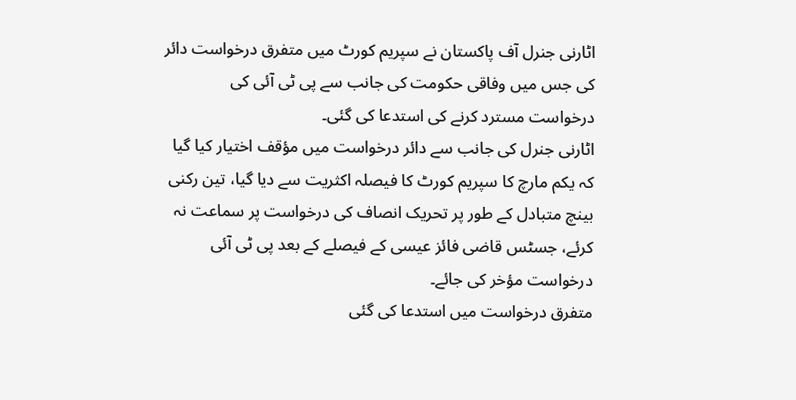اٹارنی جنرل آف پاکستان نے سپریم کورٹ میں متفرق درخواست دائر کی جس میں وفاقی حکومت کی جانب سے پی ٹی آئی کی درخواست مسترد کرنے کی استدعا کی گئی۔
اٹارنی جنرل کی جانب سے دائر درخواست میں مؤقف اختیار کیا گیا کہ یکم مارچ کا سپریم کورٹ کا فیصلہ اکثریت سے دیا گیا، تین رکنی بینچ متبادل کے طور پر تحریک انصاف کی درخواست پر سماعت نہ کرئے، جسٹس قاضی فائز عیسی کے فیصلے کے بعد پی ٹی آئی درخواست مؤخر کی جائے۔
متفرق درخواست میں استدعا کی گئی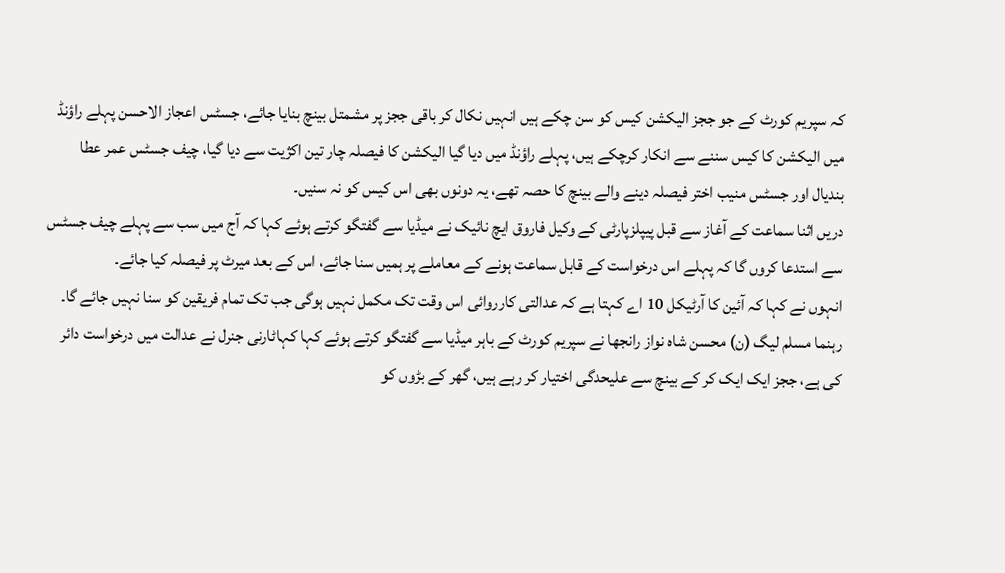کہ سپریم کورٹ کے جو ججز الیکشن کیس کو سن چکے ہیں انہیں نکال کر باقی ججز پر مشمتل بینچ بنایا جائے، جسٹس اعجاز الاحسن پہلے راؤنڈ میں الیکشن کا کیس سننے سے انکار کرچکے ہیں، پہلے راؤنڈ میں دیا گیا الیکشن کا فیصلہ چار تین اکژیت سے دیا گیا، چیف جسٹس عمر عطا بندیال اور جسٹس منیب اختر فیصلہ دینے والے بینچ کا حصہ تھے، یہ دونوں بھی اس کیس کو نہ سنیں۔
دریں اثنا سماعت کے آغاز سے قبل پیپلزپارٹی کے وکیل فاروق ایچ نائیک نے میڈیا سے گفتگو کرتے ہوئے کہا کہ آج میں سب سے پہلے چیف جسٹس سے استدعا کروں گا کہ پہلے اس درخواست کے قابل سماعت ہونے کے معاملے پر ہمیں سنا جائے، اس کے بعد میرٹ پر فیصلہ کیا جائے۔
انہوں نے کہا کہ آئین کا آرٹیکل 10 اے کہتا ہے کہ عدالتی کارروائی اس وقت تک مکمل نہیں ہوگی جب تک تمام فریقین کو سنا نہیں جائے گا۔
رہنما مسلم لیگ (ن) محسن شاہ نواز رانجھا نے سپریم کورٹ کے باہر میڈیا سے گفتگو کرتے ہوئے کہا کہاٹارنی جنرل نے عدالت میں درخواست دائر کی ہے، ججز ایک ایک کر کے بینچ سے علیحدگی اختیار کر رہے ہیں، گھر کے بڑوں کو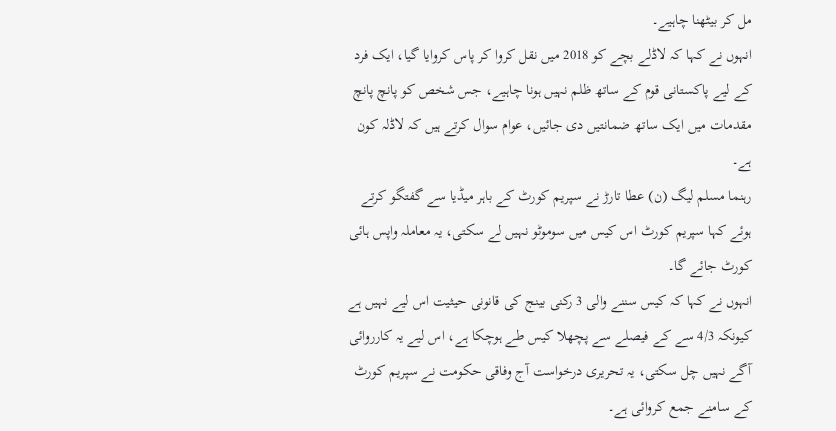مل کر بیٹھنا چاہیے۔
انہوں نے کہا کہ لاڈلے بچے کو 2018 میں نقل کروا کر پاس کروایا گیا، ایک فرد کے لیے پاکستانی قوم کے ساتھ ظلم نہیں ہونا چاہیے، جس شخص کو پانچ پانچ مقدمات میں ایک ساتھ ضمانتیں دی جائیں، عوام سوال کرتے ہیں کہ لاڈلہ کون ہے۔
رہنما مسلم لیگ (ن) عطا تارڑ نے سپریم کورٹ کے باہر میڈیا سے گفتگو کرتے ہوئے کہا سپریم کورٹ اس کیس میں سوموٹو نہیں لے سکتی، یہ معاملہ واپس ہائی کورٹ جائے گا۔
انہوں نے کہا کہ کیس سننے والی 3 رکنی بینج کی قانونی حیثیت اس لیے نہیں ہے کیونکہ 4/3 سے کے فیصلے سے پچھلا کیس طے ہوچکا ہے، اس لیے یہ کارروائی آگے نہیں چل سکتی، یہ تحریری درخواست آج وفاقی حکومت نے سپریم کورٹ کے سامنے جمع کروائی ہے۔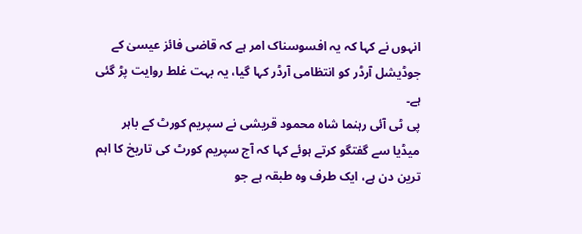انہوں نے کہا کہ یہ افسوسناک امر ہے کہ قاضی فائز عیسیٰ کے جوڈیشل آرڈر کو انتظامی آرڈر کہا گیا، یہ بہت غلط روایت پڑ گئی ہے۔
پی ٹی آئی رہنما شاہ محمود قریشی نے سپریم کورٹ کے باہر میڈیا سے گفتگو کرتے ہوئے کہا کہ آج سپریم کورٹ کی تاریخ کا اہم ترین دن ہے، ایک طرف وہ طبقہ ہے جو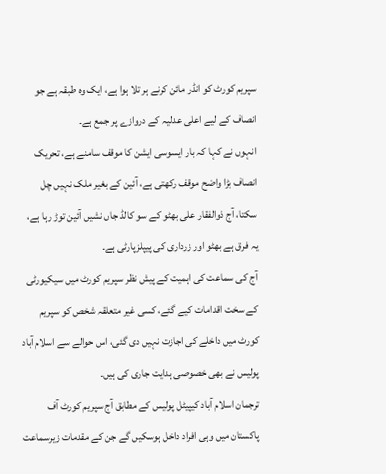سپریم کورٹ کو انڈر مائن کرنے ہر تلا ہوا ہے، ایک وہ طبقہ ہے جو انصاف کے لیے اعلی عدلیہ کے دروازے پر جمع ہے۔
انہوں نے کہا کہ بار ایسوسی ایشن کا موقف سامنے ہے، تحریک انصاف بڑا واضح موقف رکھتی ہے، آئین کے بغیر ملک نہیں چل سکتا، آج ذوالفقار علی بھٹو کے سو کالڈ جاں نشیں آئین توڑ رہا ہے، یہ فرق ہے بھٹو اور زرداری کی پیپلزپارٹی ہے۔
آج کی سماعت کی اہمیت کے پیش نظر سپریم کورٹ میں سیکیورٹی کے سخت اقدامات کیے گئے، کسی غیر متعلقہ شخص کو سپریم کورٹ میں داخلے کی اجازت نہیں دی گئی، اس حوالے سے اسلام آباد پولیس نے بھی خصوصی ہدایت جاری کی ہیں۔
ترجمان اسلام آباد کیپیٹل پولیس کے مطابق آج سپریم کورٹ آف پاکستان میں وہی افراد داخل ہوسکیں گے جن کے مقدمات زیرسماعت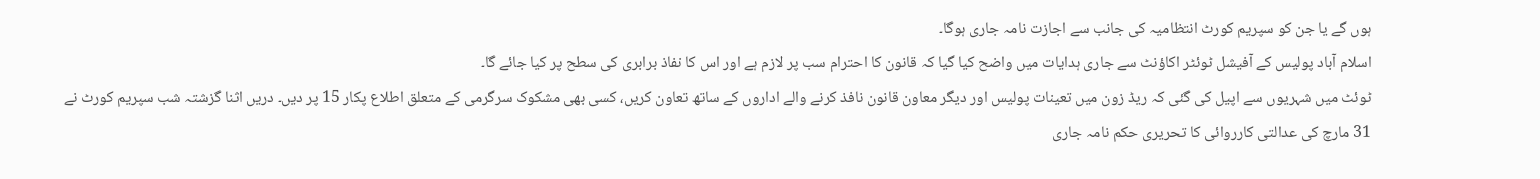ہوں گے یا جن کو سپریم کورٹ انتظامیہ کی جانب سے اجازت نامہ جاری ہوگا۔
اسلام آباد پولیس کے آفیشل ٹوئٹر اکاؤنٹ سے جاری ہدایات میں واضح کیا گیا کہ قانون کا احترام سب پر لازم ہے اور اس کا نفاذ برابری کی سطح پر کیا جائے گا۔
ٹوئٹ میں شہریوں سے اپیل کی گئی کہ ریڈ زون میں تعینات پولیس اور دیگر معاون قانون نافذ کرنے والے اداروں کے ساتھ تعاون کریں، کسی بھی مشکوک سرگرمی کے متعلق اطلاع پکار 15 پر دیں۔ دریں اثنا گزشتہ شب سپریم کورٹ نے 31 مارچ کی عدالتی کارروائی کا تحریری حکم نامہ جاری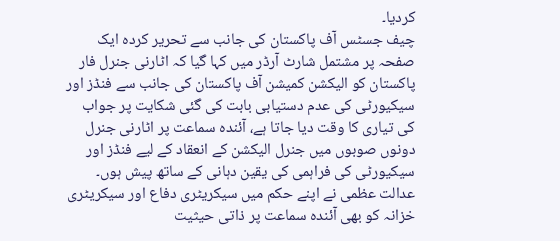کردیا۔
چیف جسٹس آف پاکستان کی جانب سے تحریر کردہ ایک صفحہ پر مشتمل شارٹ آرڈر میں کہا گیا کہ اٹارنی جنرل فار پاکستان کو الیکشن کمیشن آف پاکستان کی جانب سے فنڈز اور سیکیورٹی کی عدم دستیابی بابت کی گئی شکایت پر جواب کی تیاری کا وقت دیا جاتا ہے، آئندہ سماعت پر اٹارنی جنرل دونوں صوبوں میں جنرل الیکشن کے انعقاد کے لیے فنڈز اور سیکیورٹی کی فراہمی کی یقین دہانی کے ساتھ پیش ہوں۔
عدالت عظمی نے اپنے حکم میں سیکریٹری دفاع اور سیکریٹری خزانہ کو بھی آئندہ سماعت پر ذاتی حیثیت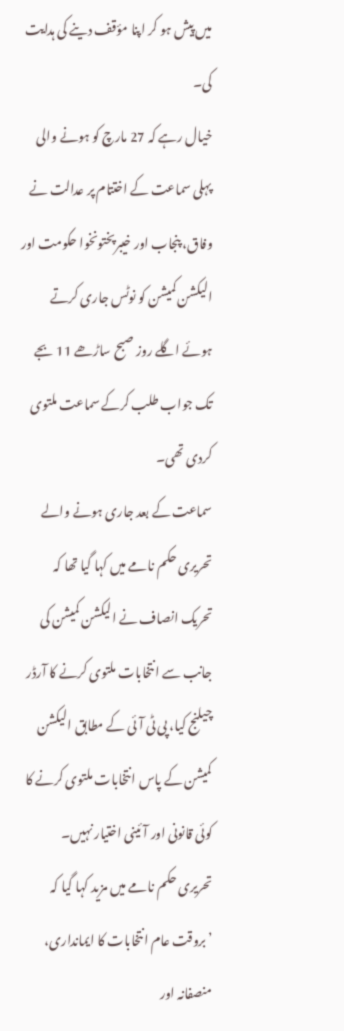میں پیش ہو کر اپنا مؤقف دینے کی ہدایت کی۔
خیال رہے کہ 27 مارچ کو ہونے والی پہلی سماعت کے اختتام پر عدالت نے وفاق، پنجاب اور خیبرپختونخوا حکومت اور الیکشن کمیشن کو نوٹس جاری کرتے ہوئے اگلے روز صبح ساڑھے 11 بجے تک جواب طلب کرکے سماعت ملتوی کردی تھی۔
سماعت کے بعد جاری ہونے والے تحریری حکم نامے میں کہا گیا تھا کہ تحریک انصاف نے الیکشن کمیشن کی جانب سے انتخابات ملتوی کرنے کا آرڈر چیلنج کیا، پی ٹی آئی کے مطابق الیکشن کمیشن کے پاس انتخابات ملتوی کرنے کا کوئی قانونی اور آئینی اختیار نہیں۔
تحریری حکم نامے میں مزید کہا گیا کہ ’بروقت عام انتخابات کا ایمانداری، منصفانہ اور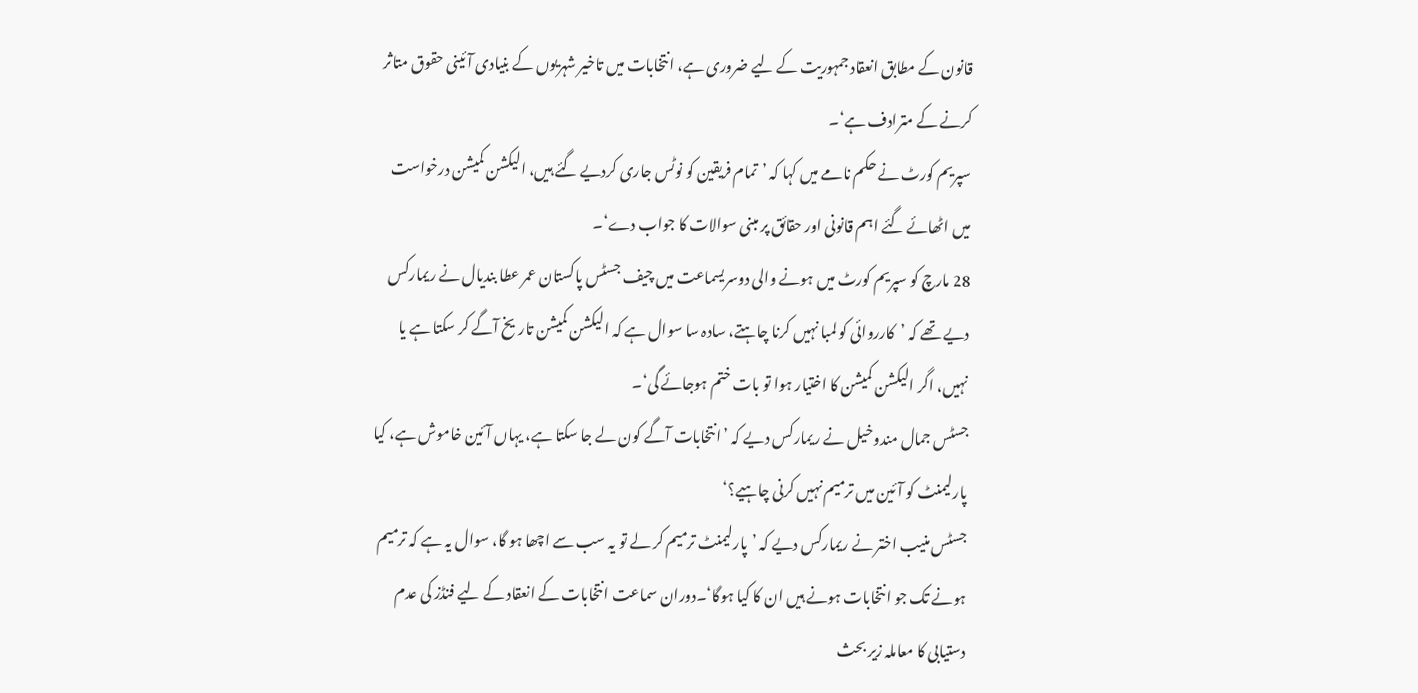قانون کے مطابق انعقاد جمہوریت کے لیے ضروری ہے، انتخابات میں تاخیر شہریوں کے بنیادی آئینی حقوق متاثر کرنے کے مترادف ہے‘۔
سپریم کورٹ نے حکم نامے میں کہا کہ ’تمام فریقین کو نوٹس جاری کردیے گئے ہیں، الیکشن کمیشن درخواست میں اٹھائے گئے اہم قانونی اور حقائق پر مبنی سوالات کا جواب دے‘۔
28 مارچ کو سپریم کورٹ میں ہونے والی دوسریسماعت میں چیف جسٹس پاکستان عمر عطا بندیال نے ریمارکس دیے تھے کہ ’کارروائی کو لمبا نہیں کرنا چاہتے، سادہ سا سوال ہے کہ الیکشن کمیشن تاریخ آگے کر سکتا ہے یا نہیں، اگر الیکشن کمیشن کا اختیار ہوا تو بات ختم ہوجائے گی‘۔
جسٹس جمال مندوخیل نے ریمارکس دیے کہ ’انتخابات آگے کون لے جا سکتا ہے، یہاں آئین خاموش ہے، کیا پارلیمنٹ کو آئین میں ترمیم نہیں کرنی چاہیے؟‘
جسٹس منیب اختر نے ریمارکس دیے کہ ’پارلیمنٹ ترمیم کر لے تو یہ سب سے اچھا ہو گا، سوال یہ ہے کہ ترمیم ہونے تک جو انتخابات ہونے ہیں ان کا کیا ہوگا‘۔دوران سماعت انتخابات کے انعقاد کے لیے فنڈز کی عدم دستیابی کا معاملہ زیر بحث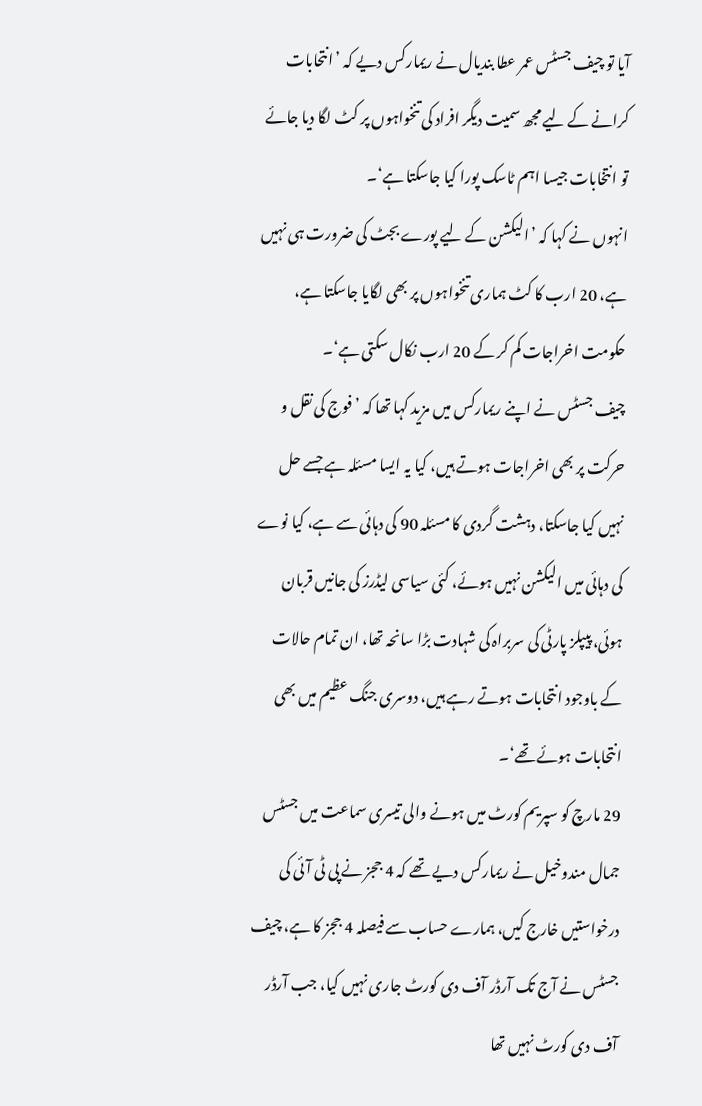آیا تو چیف جسٹس عمر عطا بندیال نے ریمارکس دیے کہ ’انتحابات کرانے کے لیے مجھ سمیت دیگر افراد کی تنخواہوں پر کٹ لگا دیا جائے تو انتخابات جیسا اہم ٹاسک پورا کیا جاسکتا ہے‘۔
انہوں نے کہا کہ ’الیکشن کے لیے پورے بجٹ کی ضرورت ہی نہیں ہے، 20 ارب کا کٹ ہماری تنخواہوں پر بھی لگایا جاسکتا ہے، حکومت اخراجات کم کر کے 20 ارب نکال سکتی ہے‘۔
چیف جسٹس نے اپنے ریمارکس میں مزید کہا تھا کہ ’فوج کی نقل و حرکت پر بھی اخراجات ہوتے ہیں، کیا یہ ایسا مسئلہ ہے جسے حل نہیں کیا جاسکتا، دہشت گردی کا مسئلہ 90 کی دہائی سے ہے، کیا نوے کی دہائی میں الیکشن نہیں ہوئے، کئی سیاسی لیڈرز کی جانیں قربان ہوئی، پیپلز پارٹی کی سربراہ کی شہادت بڑا سانحہ تھا، ان تمام حالات کے باوجود انتحابات ہوتے رہے ہیں، دوسری جنگ عظیم میں بھی انتحابات ہوئے تھے‘۔
29 مارچ کو سپریم کورٹ میں ہونے والی تیسری سماعت میں جسٹس جمال مندوخیل نے ریمارکس دیے تھے کہ 4 ججز نے پی ٹی آئی کی درخواستیں خارج کیں، ہمارے حساب سے فیصلہ 4 ججز کا ہے، چیف جسٹس نے آج تک آرڈر آف دی کورٹ جاری نہیں کیا، جب آرڈر آف دی کورٹ نہیں تھا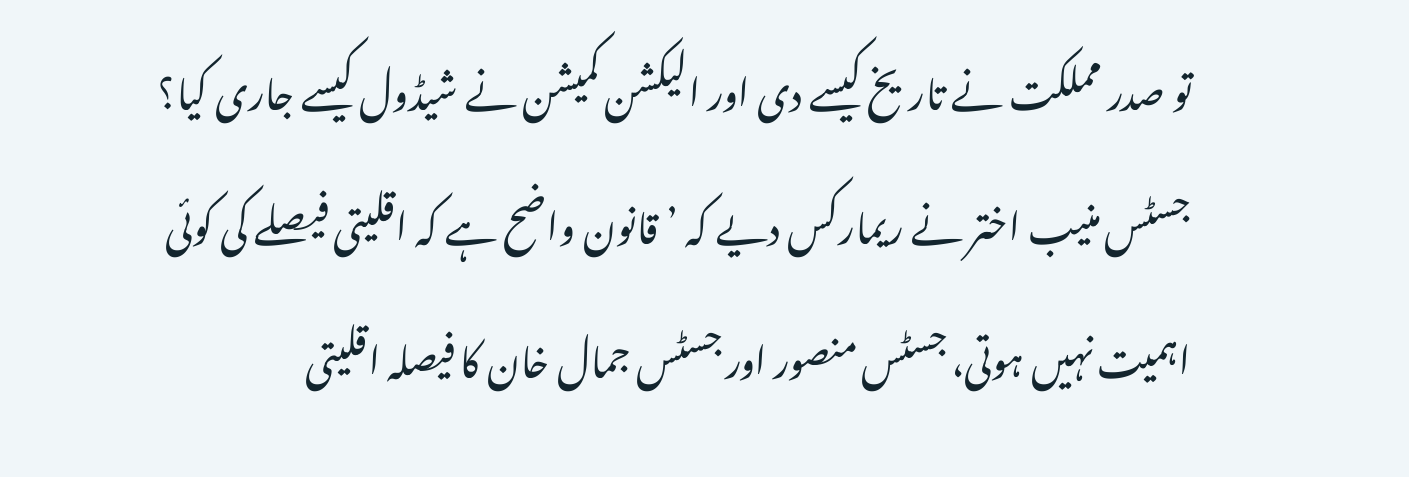تو صدر مملکت نے تاریخ کیسے دی اور الیکشن کمیشن نے شیڈول کیسے جاری کیا؟
جسٹس منیب اختر نے ریمارکس دیے کہ ’قانون واضح ہے کہ اقلیتی فیصلے کی کوئی اہمیت نہیں ہوتی، جسٹس منصور اور جسٹس جمال خان کا فیصلہ اقلیتی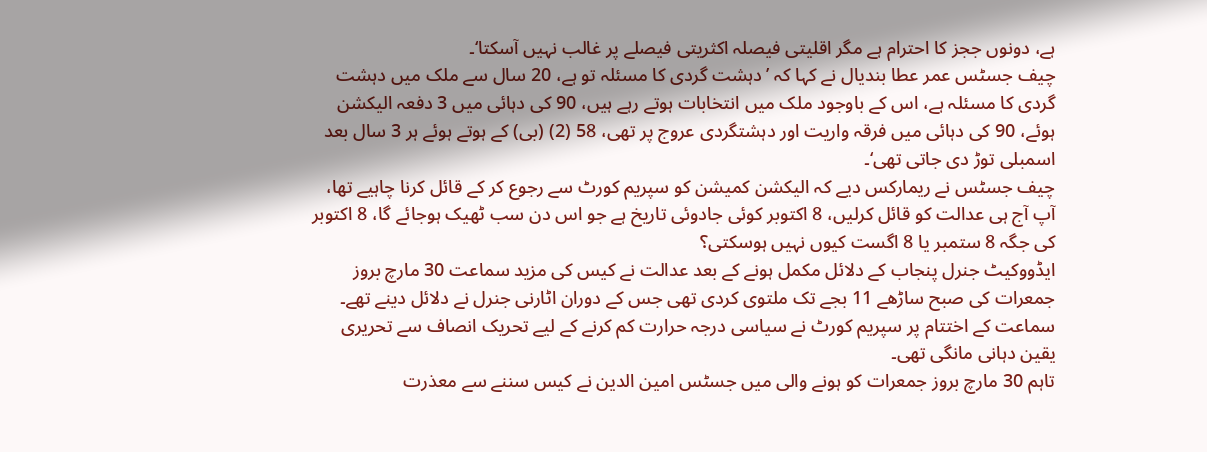ہے، دونوں ججز کا احترام ہے مگر اقلیتی فیصلہ اکثریتی فیصلے پر غالب نہیں آسکتا‘۔
چیف جسٹس عمر عطا بندیال نے کہا کہ ’دہشت گردی کا مسئلہ تو ہے، 20 سال سے ملک میں دہشت گردی کا مسئلہ ہے، اس کے باوجود ملک میں انتخابات ہوتے رہے ہیں، 90 کی دہائی میں 3 دفعہ الیکشن ہوئے، 90 کی دہائی میں فرقہ واریت اور دہشتگردی عروج پر تھی، 58 (2) (بی) کے ہوتے ہوئے ہر 3 سال بعد اسمبلی توڑ دی جاتی تھی‘۔
چیف جسٹس نے ریمارکس دیے کہ الیکشن کمیشن کو سپریم کورٹ سے رجوع کر کے قائل کرنا چاہیے تھا، آپ آج ہی عدالت کو قائل کرلیں، 8 اکتوبر کوئی جادوئی تاریخ ہے جو اس دن سب ٹھیک ہوجائے گا، 8 اکتوبر کی جگہ 8 ستمبر یا 8 اگست کیوں نہیں ہوسکتی؟
ایڈووکیٹ جنرل پنجاب کے دلائل مکمل ہونے کے بعد عدالت نے کیس کی مزید سماعت 30 مارچ بروز جمعرات کی صبح ساڑھے 11 بجے تک ملتوی کردی تھی جس کے دوران اٹارنی جنرل نے دلائل دینے تھے۔
سماعت کے اختتام پر سپریم کورٹ نے سیاسی درجہ حرارت کم کرنے کے لیے تحریک انصاف سے تحریری یقین دہانی مانگی تھی۔
تاہم 30 مارچ بروز جمعرات کو ہونے والی میں جسٹس امین الدین نے کیس سننے سے معذرت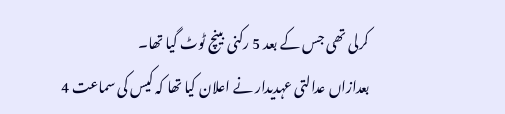کرلی تھی جس کے بعد 5 رکنی بینچ ٹوٹ گیا تھا۔
بعدازاں عدالتی عہدیدار نے اعلان کیا تھا کہ کیس کی سماعت 4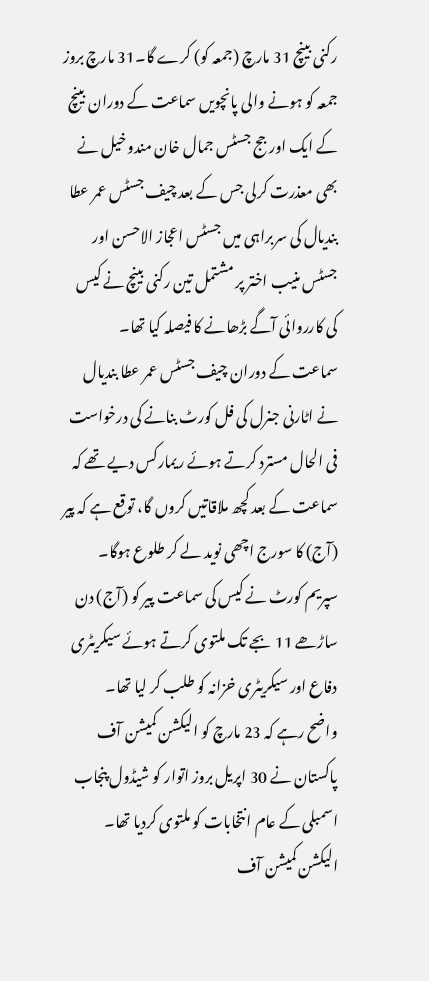رکنی بینچ 31 مارچ (جمعہ کو) کرے گا۔31 مارچ بروز جمعہ کو ہونے والی پانچویں سماعت کے دوران بینچ کے ایک اور جج جسٹس جمال خان مندوخیل نے بھی معذرت کرلی جس کے بعد چیف جسٹس عمر عطا بندیال کی سربراہی میں جسٹس اعجاز الاحسن اور جسٹس منیب اختر پر مشتمل تین رکنی بینچ نے کیس کی کارروائی آگے بڑھانے کا فیصلہ کیا تھا۔
سماعت کے دوران چیف جسٹس عمر عطا بندیال نے اٹارنی جنرل کی فل کورٹ بنانے کی درخواست فی الحال مسترد کرتے ہوئے ریمارکس دیے تھے کہ سماعت کے بعد کچھ ملاقاتیں کروں گا، توقع ہے کہ پیر (آج) کا سورج اچھی نوید لے کر طلوع ہوگا۔
سپریم کورٹ نے کیس کی سماعت پیر کو (آج) دن ساڑھے 11 بجے تک ملتوی کرتے ہوئے سیکریٹری دفاع اور سیکریٹری خزانہ کو طلب کر لیا تھا۔
واضح رہے کہ 23 مارچ کو الیکشن کمیشن آف پاکستان نے 30 اپریل بروز اتوار کو شیڈول پنجاب اسمبلی کے عام انتخابات کو ملتوی کردیا تھا۔
الیکشن کمیشن آف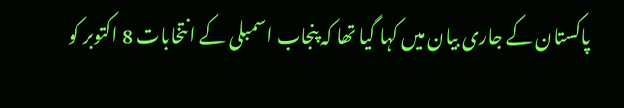پاکستان کے جاری بیان میں کہا گیا تھا کہ پنجاب اسمبلی کے انتخابات 8 اکتوبر کو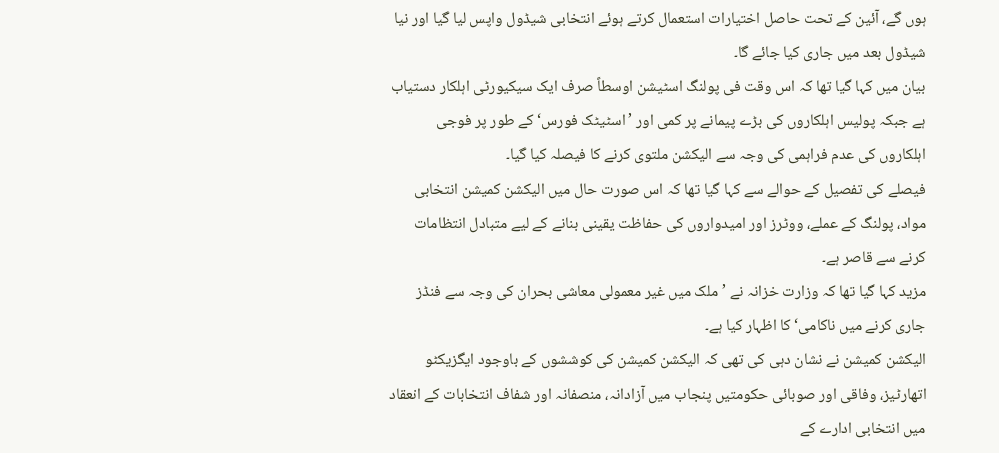ہوں گے، آئین کے تحت حاصل اختیارات استعمال کرتے ہوئے انتخابی شیڈول واپس لیا گیا اور نیا شیڈول بعد میں جاری کیا جائے گا۔
بیان میں کہا گیا تھا کہ اس وقت فی پولنگ اسٹیشن اوسطاً صرف ایک سیکیورٹی اہلکار دستیاب ہے جبکہ پولیس اہلکاروں کی بڑے پیمانے پر کمی اور ’اسٹیٹک فورس‘ کے طور پر فوجی اہلکاروں کی عدم فراہمی کی وجہ سے الیکشن ملتوی کرنے کا فیصلہ کیا گیا۔
فیصلے کی تفصیل کے حوالے سے کہا گیا تھا کہ اس صورت حال میں الیکشن کمیشن انتخابی مواد، پولنگ کے عملے، ووٹرز اور امیدواروں کی حفاظت یقینی بنانے کے لیے متبادل انتظامات کرنے سے قاصر ہے۔
مزید کہا گیا تھا کہ وزارت خزانہ نے ’ملک میں غیر معمولی معاشی بحران کی وجہ سے فنڈز جاری کرنے میں ناکامی‘ کا اظہار کیا ہے۔
الیکشن کمیشن نے نشان دہی کی تھی کہ الیکشن کمیشن کی کوششوں کے باوجود ایگزیکٹو اتھارٹیز، وفاقی اور صوبائی حکومتیں پنجاب میں آزادانہ، منصفانہ اور شفاف انتخابات کے انعقاد میں انتخابی ادارے کے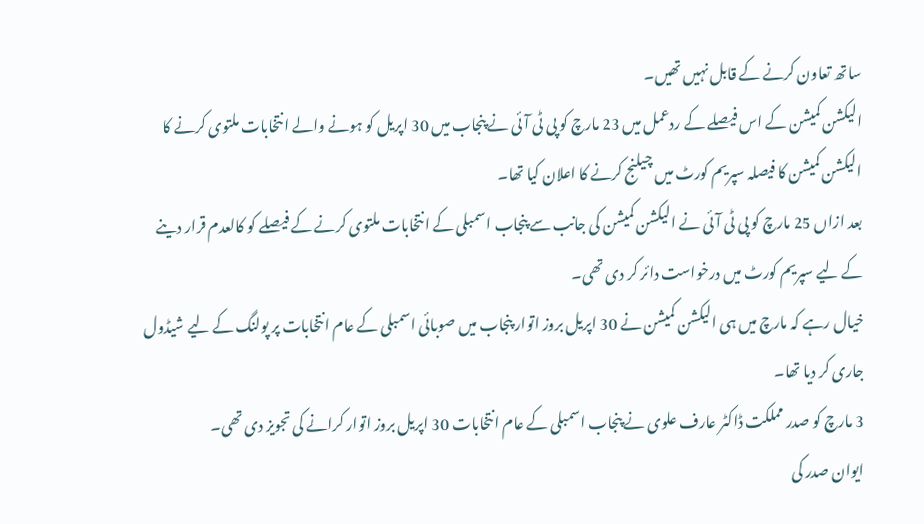ساتھ تعاون کرنے کے قابل نہیں تھیں۔
الیکشن کمیشن کے اس فیصلے کے ردعمل میں 23 مارچ کو پی ٹی آئی نے پنجاب میں 30 اپریل کو ہونے والے انتخابات ملتوی کرنے کا الیکشن کمیشن کا فیصلہ سپریم کورٹ میں چیلنج کرنے کا اعلان کیا تھا۔
بعد ازاں 25 مارچ کو پی ٹی آئی نے الیکشن کمیشن کی جانب سے پنجاب اسمبلی کے انتخابات ملتوی کرنے کے فیصلے کو کالعدم قرار دینے کے لیے سپریم کورٹ میں درخواست دائر کر دی تھی۔
خیال رہے کہ مارچ میں ہی الیکشن کمیشن نے 30 اپریل بروز اتوار پنجاب میں صوبائی اسمبلی کے عام انتخابات پر پولنگ کے لیے شیڈول جاری کر دیا تھا۔
3 مارچ کو صدر مملکت ڈاکٹر عارف علوی نے پنجاب اسمبلی کے عام انتخابات 30 اپریل بروز اتوار کرانے کی تجویز دی تھی۔
ایوان صدر کی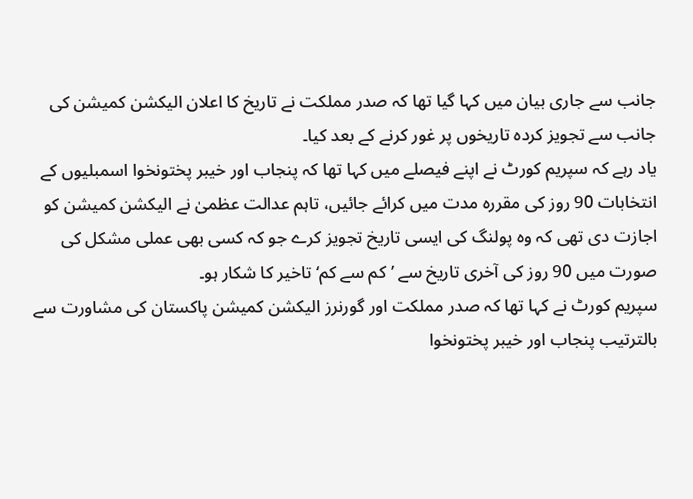جانب سے جاری بیان میں کہا گیا تھا کہ صدر مملکت نے تاریخ کا اعلان الیکشن کمیشن کی جانب سے تجویز کردہ تاریخوں پر غور کرنے کے بعد کیا۔
یاد رہے کہ سپریم کورٹ نے اپنے فیصلے میں کہا تھا کہ پنجاب اور خیبر پختونخوا اسمبلیوں کے انتخابات 90 روز کی مقررہ مدت میں کرائے جائیں، تاہم عدالت عظمیٰ نے الیکشن کمیشن کو اجازت دی تھی کہ وہ پولنگ کی ایسی تاریخ تجویز کرے جو کہ کسی بھی عملی مشکل کی صورت میں 90 روز کی آخری تاریخ سے ’کم سے کم‘ تاخیر کا شکار ہو۔
سپریم کورٹ نے کہا تھا کہ صدر مملکت اور گورنرز الیکشن کمیشن پاکستان کی مشاورت سے بالترتیب پنجاب اور خیبر پختونخوا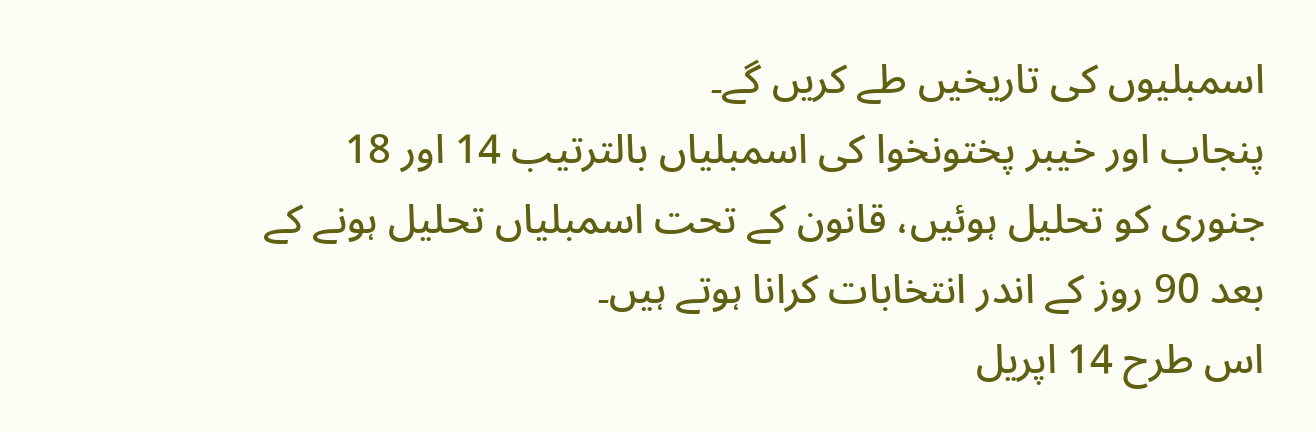اسمبلیوں کی تاریخیں طے کریں گے۔
پنجاب اور خیبر پختونخوا کی اسمبلیاں بالترتیب 14 اور 18 جنوری کو تحلیل ہوئیں، قانون کے تحت اسمبلیاں تحلیل ہونے کے بعد 90 روز کے اندر انتخابات کرانا ہوتے ہیں۔
اس طرح 14 اپریل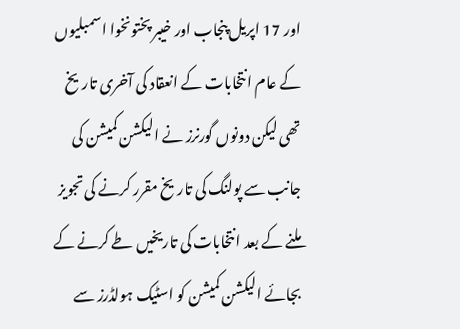اور 17 اپریل پنجاب اور خیبر پختونخوا اسمبلیوں کے عام انتخابات کے انعقاد کی آخری تاریخ تھی لیکن دونوں گورنرز نے الیکشن کمیشن کی جانب سے پولنگ کی تاریخ مقرر کرنے کی تجویز ملنے کے بعد انتخابات کی تاریخیں طے کرنے کے بجائے الیکشن کمیشن کو اسٹیک ہولڈرز سے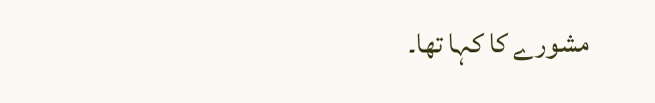مشورے کا کہا تھا۔